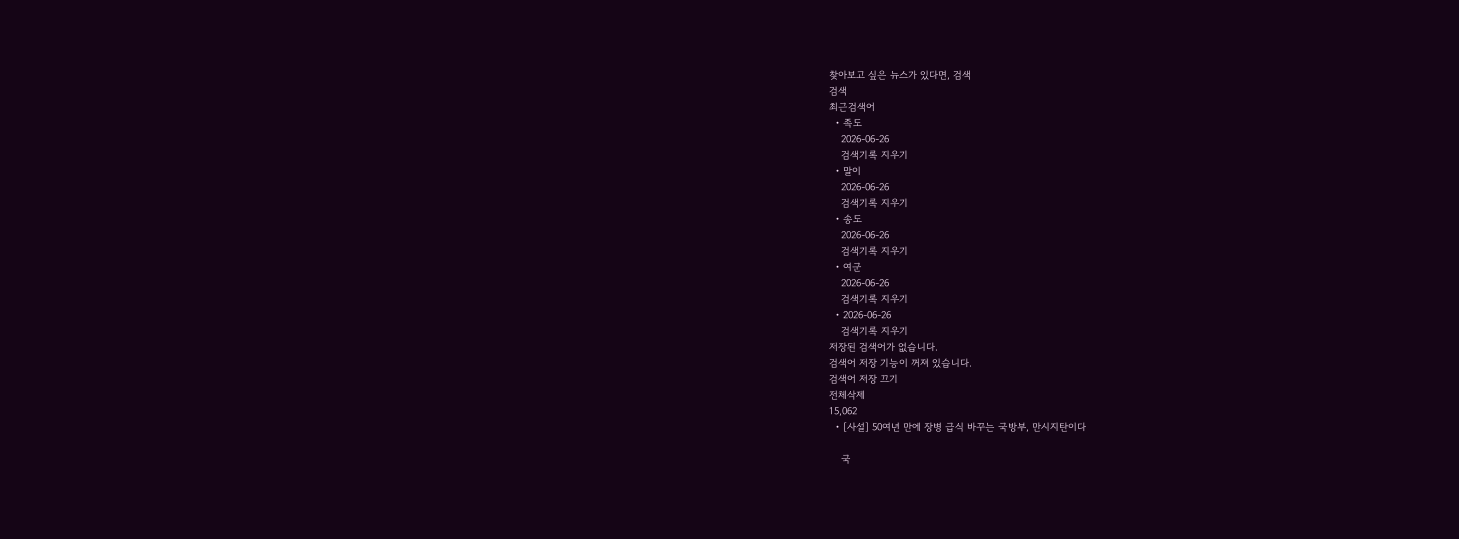찾아보고 싶은 뉴스가 있다면, 검색
검색
최근검색어
  • 족도
    2026-06-26
    검색기록 지우기
  • 말이
    2026-06-26
    검색기록 지우기
  • 송도
    2026-06-26
    검색기록 지우기
  • 여군
    2026-06-26
    검색기록 지우기
  • 2026-06-26
    검색기록 지우기
저장된 검색어가 없습니다.
검색어 저장 기능이 꺼져 있습니다.
검색어 저장 끄기
전체삭제
15,062
  • [사설] 50여년 만에 장병 급식 바꾸는 국방부, 만시지탄이다

    국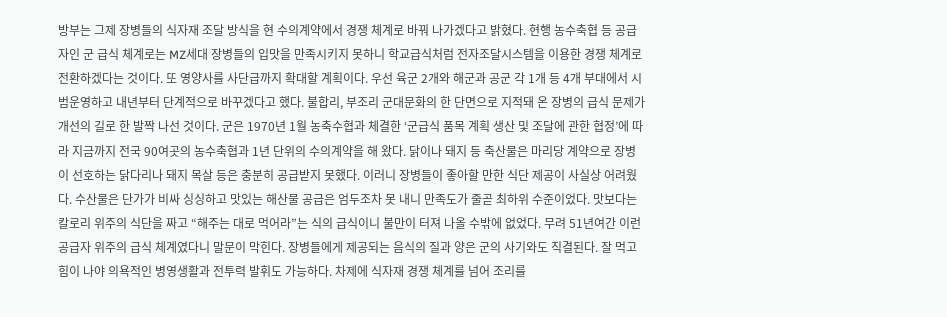방부는 그제 장병들의 식자재 조달 방식을 현 수의계약에서 경쟁 체계로 바꿔 나가겠다고 밝혔다. 현행 농수축협 등 공급자인 군 급식 체계로는 MZ세대 장병들의 입맛을 만족시키지 못하니 학교급식처럼 전자조달시스템을 이용한 경쟁 체계로 전환하겠다는 것이다. 또 영양사를 사단급까지 확대할 계획이다. 우선 육군 2개와 해군과 공군 각 1개 등 4개 부대에서 시범운영하고 내년부터 단계적으로 바꾸겠다고 했다. 불합리, 부조리 군대문화의 한 단면으로 지적돼 온 장병의 급식 문제가 개선의 길로 한 발짝 나선 것이다. 군은 1970년 1월 농축수협과 체결한 ‘군급식 품목 계획 생산 및 조달에 관한 협정’에 따라 지금까지 전국 90여곳의 농수축협과 1년 단위의 수의계약을 해 왔다. 닭이나 돼지 등 축산물은 마리당 계약으로 장병이 선호하는 닭다리나 돼지 목살 등은 충분히 공급받지 못했다. 이러니 장병들이 좋아할 만한 식단 제공이 사실상 어려웠다. 수산물은 단가가 비싸 싱싱하고 맛있는 해산물 공급은 엄두조차 못 내니 만족도가 줄곧 최하위 수준이었다. 맛보다는 칼로리 위주의 식단을 짜고 “해주는 대로 먹어라”는 식의 급식이니 불만이 터져 나올 수밖에 없었다. 무려 51년여간 이런 공급자 위주의 급식 체계였다니 말문이 막힌다. 장병들에게 제공되는 음식의 질과 양은 군의 사기와도 직결된다. 잘 먹고 힘이 나야 의욕적인 병영생활과 전투력 발휘도 가능하다. 차제에 식자재 경쟁 체계를 넘어 조리를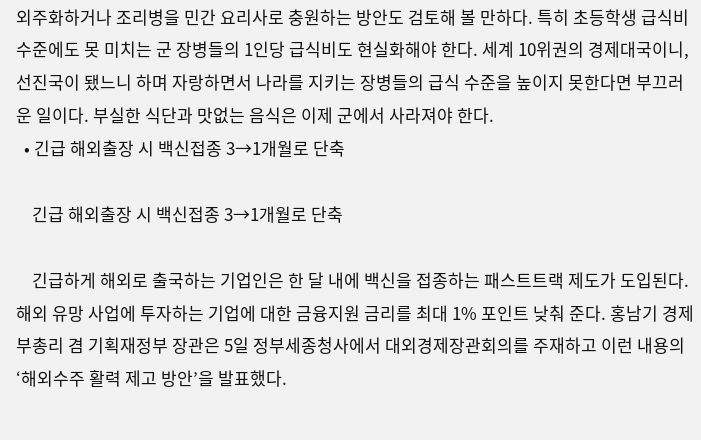외주화하거나 조리병을 민간 요리사로 충원하는 방안도 검토해 볼 만하다. 특히 초등학생 급식비 수준에도 못 미치는 군 장병들의 1인당 급식비도 현실화해야 한다. 세계 10위권의 경제대국이니, 선진국이 됐느니 하며 자랑하면서 나라를 지키는 장병들의 급식 수준을 높이지 못한다면 부끄러운 일이다. 부실한 식단과 맛없는 음식은 이제 군에서 사라져야 한다.
  • 긴급 해외출장 시 백신접종 3→1개월로 단축

    긴급 해외출장 시 백신접종 3→1개월로 단축

    긴급하게 해외로 출국하는 기업인은 한 달 내에 백신을 접종하는 패스트트랙 제도가 도입된다. 해외 유망 사업에 투자하는 기업에 대한 금융지원 금리를 최대 1% 포인트 낮춰 준다. 홍남기 경제부총리 겸 기획재정부 장관은 5일 정부세종청사에서 대외경제장관회의를 주재하고 이런 내용의 ‘해외수주 활력 제고 방안’을 발표했다.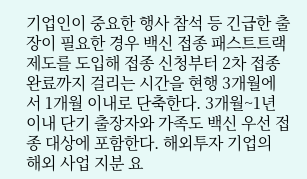기업인이 중요한 행사 참석 등 긴급한 출장이 필요한 경우 백신 접종 패스트트랙 제도를 도입해 접종 신청부터 2차 접종 완료까지 걸리는 시간을 현행 3개월에서 1개월 이내로 단축한다. 3개월~1년 이내 단기 출장자와 가족도 백신 우선 접종 대상에 포함한다. 해외투자 기업의 해외 사업 지분 요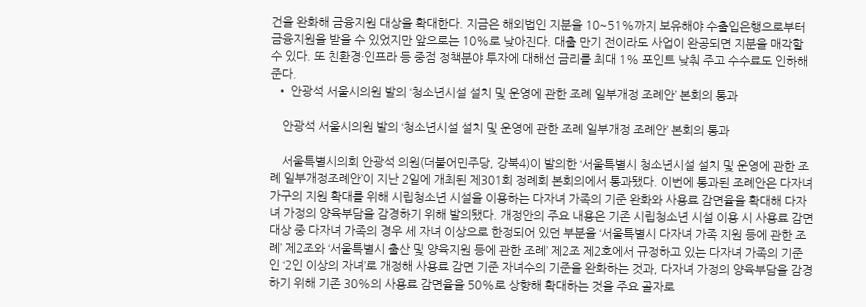건을 완화해 금융지원 대상을 확대한다. 지금은 해외법인 지분을 10~51%까지 보유해야 수출입은행으로부터 금융지원을 받을 수 있었지만 앞으로는 10%로 낮아진다. 대출 만기 전이라도 사업이 완공되면 지분을 매각할 수 있다. 또 친환경·인프라 등 중점 정책분야 투자에 대해선 금리를 최대 1% 포인트 낮춰 주고 수수료도 인하해 준다.
  • 안광석 서울시의원 발의 ‘청소년시설 설치 및 운영에 관한 조례 일부개정 조례안’ 본회의 통과

    안광석 서울시의원 발의 ‘청소년시설 설치 및 운영에 관한 조례 일부개정 조례안’ 본회의 통과

    서울특별시의회 안광석 의원(더불어민주당, 강북4)이 발의한 ‘서울특별시 청소년시설 설치 및 운영에 관한 조례 일부개정조례안’이 지난 2일에 개최된 제301회 정례회 본회의에서 통과됐다. 이번에 통과된 조례안은 다자녀 가구의 지원 확대를 위해 시립청소년 시설을 이용하는 다자녀 가족의 기준 완화와 사용료 감면율을 확대해 다자녀 가정의 양육부담을 감경하기 위해 발의됐다. 개정안의 주요 내용은 기존 시립청소년 시설 이용 시 사용료 감면대상 중 다자녀 가족의 경우 세 자녀 이상으로 한정되어 있던 부분을 ‘서울특별시 다자녀 가족 지원 등에 관한 조례’ 제2조와 ‘서울특별시 출산 및 양육지원 등에 관한 조례’ 제2조 제2호에서 규정하고 있는 다자녀 가족의 기준인 ‘2인 이상의 자녀’로 개정해 사용료 감면 기준 자녀수의 기준을 완화하는 것과, 다자녀 가정의 양육부담을 감경하기 위해 기존 30%의 사용료 감면율을 50%로 상향해 확대하는 것을 주요 골자로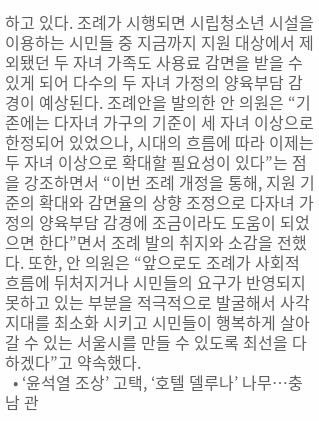하고 있다. 조례가 시행되면 시립청소년 시설을 이용하는 시민들 중 지금까지 지원 대상에서 제외됐던 두 자녀 가족도 사용료 감면을 받을 수 있게 되어 다수의 두 자녀 가정의 양육부담 감경이 예상된다. 조례안을 발의한 안 의원은 “기존에는 다자녀 가구의 기준이 세 자녀 이상으로 한정되어 있었으나, 시대의 흐름에 따라 이제는 두 자녀 이상으로 확대할 필요성이 있다”는 점을 강조하면서 “이번 조례 개정을 통해, 지원 기준의 확대와 감면율의 상향 조정으로 다자녀 가정의 양육부담 감경에 조금이라도 도움이 되었으면 한다”면서 조례 발의 취지와 소감을 전했다. 또한, 안 의원은 “앞으로도 조례가 사회적 흐름에 뒤처지거나 시민들의 요구가 반영되지 못하고 있는 부분을 적극적으로 발굴해서 사각지대를 최소화 시키고 시민들이 행복하게 살아갈 수 있는 서울시를 만들 수 있도록 최선을 다하겠다”고 약속했다.
  • ‘윤석열 조상’ 고택, ‘호텔 델루나’ 나무…충남 관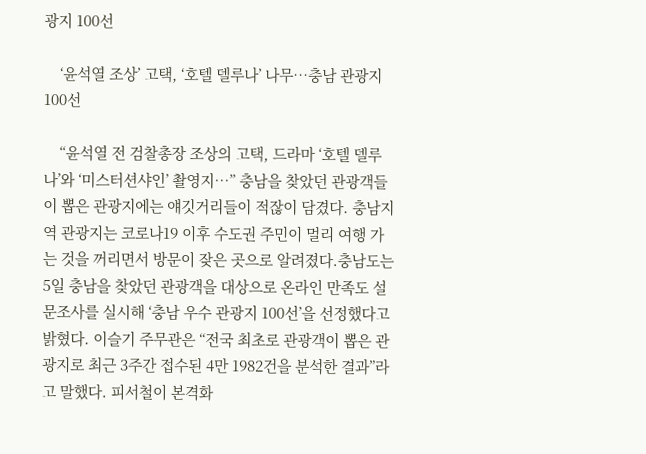광지 100선

    ‘윤석열 조상’ 고택, ‘호텔 델루나’ 나무…충남 관광지 100선

    “윤석열 전 검찰총장 조상의 고택, 드라마 ‘호텔 델루나’와 ‘미스터션샤인’ 촬영지…” 충남을 찾았던 관광객들이 뽑은 관광지에는 얘깃거리들이 적잖이 담겼다. 충남지역 관광지는 코로나19 이후 수도권 주민이 멀리 여행 가는 것을 꺼리면서 방문이 잦은 곳으로 알려졌다.충남도는 5일 충남을 찾았던 관광객을 대상으로 온라인 만족도 설문조사를 실시해 ‘충남 우수 관광지 100선’을 선정했다고 밝혔다. 이슬기 주무관은 “전국 최초로 관광객이 뽑은 관광지로 최근 3주간 접수된 4만 1982건을 분석한 결과”라고 말했다. 피서철이 본격화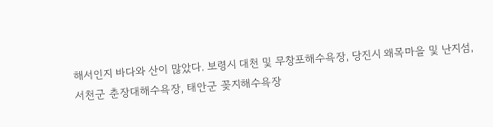해서인지 바다와 산이 많았다. 보령시 대천 및 무창포해수욕장, 당진시 왜목마을 및 난지섬, 서천군 춘장대해수욕장, 태안군 꽂지해수욕장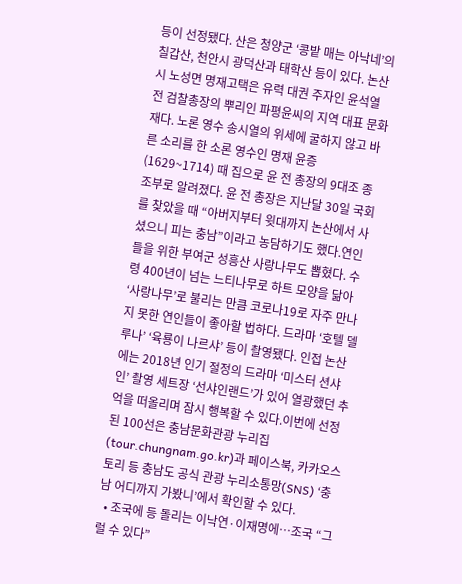등이 선정됐다. 산은 청양군 ‘콩밭 매는 아낙네’의 칠갑산, 천안시 광덕산과 태학산 등이 있다. 논산시 노성면 명재고택은 유력 대권 주자인 윤석열 전 검찰총장의 뿌리인 파평윤씨의 지역 대표 문화재다. 노론 영수 송시열의 위세에 굴하지 않고 바른 소리를 한 소론 영수인 명재 윤증(1629~1714) 때 집으로 윤 전 총장의 9대조 종조부로 알려졌다. 윤 전 총장은 지난달 30일 국회를 찾았을 때 “아버지부터 윗대까지 논산에서 사셨으니 피는 충남”이라고 농담하기도 했다.연인들을 위한 부여군 성흥산 사랑나무도 뽑혔다. 수령 400년이 넘는 느티나무로 하트 모양을 닮아 ‘사랑나무’로 불리는 만큼 코로나19로 자주 만나지 못한 연인들이 좋아할 법하다. 드라마 ‘호텔 델루나’ ‘육룡이 나르샤’ 등이 촬영됐다. 인접 논산에는 2018년 인기 절정의 드라마 ‘미스터 션샤인’ 촬영 세트장 ‘선샤인랜드’가 있어 열광했던 추억을 떠올리며 잠시 행복할 수 있다.이번에 선정된 100선은 충남문화관광 누리집(tour.chungnam.go.kr)과 페이스북, 카카오스토리 등 충남도 공식 관광 누리소통망(SNS) ‘충남 어디까지 가봤니’에서 확인할 수 있다.
  • 조국에 등 돌리는 이낙연·이재명에…조국 “그럴 수 있다”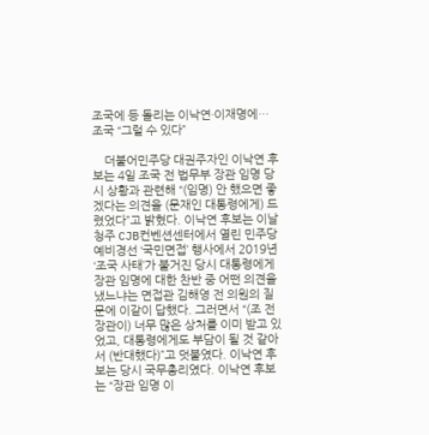조국에 등 돌리는 이낙연·이재명에…조국 “그럴 수 있다”

    더불어민주당 대권주자인 이낙연 후보는 4일 조국 전 법무부 장관 임명 당시 상황과 관련해 “(임명) 안 했으면 좋겠다는 의견을 (문재인 대통령에게) 드렸었다”고 밝혔다. 이낙연 후보는 이날 청주 CJB컨벤션센터에서 열린 민주당 예비경선 ‘국민면접’ 행사에서 2019년 ‘조국 사태’가 불거진 당시 대통령에게 장관 임명에 대한 찬반 중 어떤 의견을 냈느냐는 면접관 김해영 전 의원의 질문에 이같이 답했다. 그러면서 “(조 전 장관이) 너무 많은 상처를 이미 받고 있었고, 대통령에게도 부담이 될 것 같아서 (반대했다)”고 덧붙였다. 이낙연 후보는 당시 국무총리였다. 이낙연 후보는 “장관 임명 이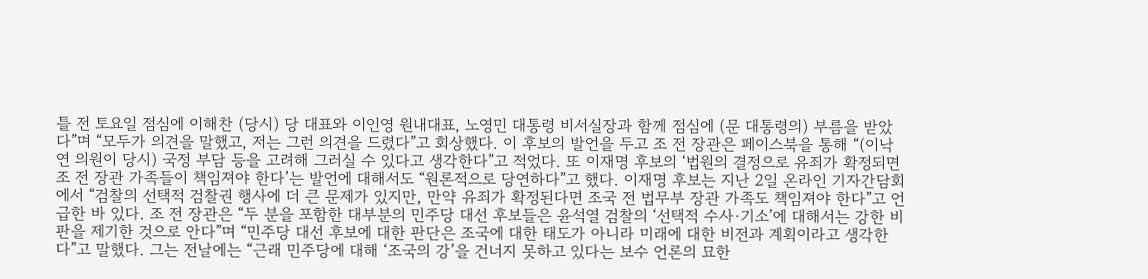틀 전 토요일 점심에 이해찬 (당시) 당 대표와 이인영 원내대표, 노영민 대통령 비서실장과 함께 점심에 (문 대통령의) 부름을 받았다”며 “모두가 의견을 말했고, 저는 그런 의견을 드렸다”고 회상했다. 이 후보의 발언을 두고 조 전 장관은 페이스북을 통해 “(이낙연 의원이 당시) 국정 부담 등을 고려해 그러실 수 있다고 생각한다”고 적었다. 또 이재명 후보의 ‘법원의 결정으로 유죄가 확정되면 조 전 장관 가족들이 책임져야 한다’는 발언에 대해서도 “원론적으로 당연하다”고 했다. 이재명 후보는 지난 2일 온라인 기자간담회에서 “검찰의 선택적 검찰권 행사에 더 큰 문제가 있지만, 만약 유죄가 확정된다면 조국 전 법무부 장관 가족도 책임져야 한다”고 언급한 바 있다. 조 전 장관은 “두 분을 포함한 대부분의 민주당 대선 후보들은 윤석열 검찰의 ‘선택적 수사·기소’에 대해서는 강한 비판을 제기한 것으로 안다”며 “민주당 대선 후보에 대한 판단은 조국에 대한 태도가 아니라 미래에 대한 비전과 계획이라고 생각한다”고 말했다. 그는 전날에는 “근래 민주당에 대해 ‘조국의 강’을 건너지 못하고 있다는 보수 언론의 묘한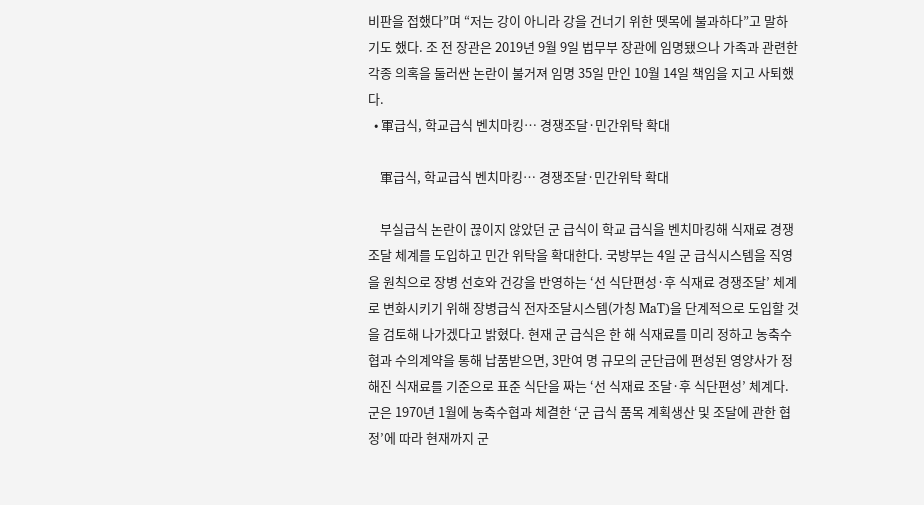비판을 접했다”며 “저는 강이 아니라 강을 건너기 위한 뗏목에 불과하다”고 말하기도 했다. 조 전 장관은 2019년 9월 9일 법무부 장관에 임명됐으나 가족과 관련한 각종 의혹을 둘러싼 논란이 불거져 임명 35일 만인 10월 14일 책임을 지고 사퇴했다.
  • 軍급식, 학교급식 벤치마킹… 경쟁조달·민간위탁 확대

    軍급식, 학교급식 벤치마킹… 경쟁조달·민간위탁 확대

    부실급식 논란이 끊이지 않았던 군 급식이 학교 급식을 벤치마킹해 식재료 경쟁 조달 체계를 도입하고 민간 위탁을 확대한다. 국방부는 4일 군 급식시스템을 직영을 원칙으로 장병 선호와 건강을 반영하는 ‘선 식단편성·후 식재료 경쟁조달’ 체계로 변화시키기 위해 장병급식 전자조달시스템(가칭 MaT)을 단계적으로 도입할 것을 검토해 나가겠다고 밝혔다. 현재 군 급식은 한 해 식재료를 미리 정하고 농축수협과 수의계약을 통해 납품받으면, 3만여 명 규모의 군단급에 편성된 영양사가 정해진 식재료를 기준으로 표준 식단을 짜는 ‘선 식재료 조달·후 식단편성’ 체계다. 군은 1970년 1월에 농축수협과 체결한 ‘군 급식 품목 계획생산 및 조달에 관한 협정’에 따라 현재까지 군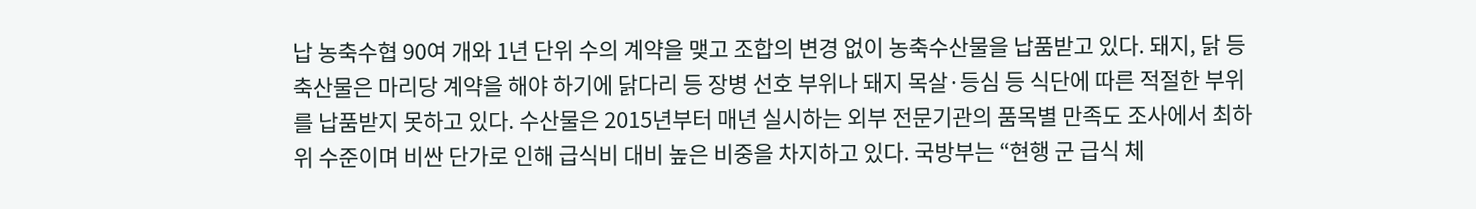납 농축수협 90여 개와 1년 단위 수의 계약을 맺고 조합의 변경 없이 농축수산물을 납품받고 있다. 돼지, 닭 등 축산물은 마리당 계약을 해야 하기에 닭다리 등 장병 선호 부위나 돼지 목살·등심 등 식단에 따른 적절한 부위를 납품받지 못하고 있다. 수산물은 2015년부터 매년 실시하는 외부 전문기관의 품목별 만족도 조사에서 최하위 수준이며 비싼 단가로 인해 급식비 대비 높은 비중을 차지하고 있다. 국방부는 “현행 군 급식 체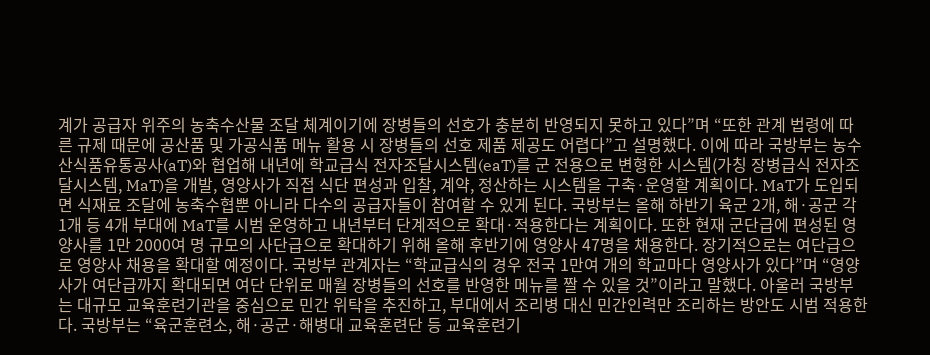계가 공급자 위주의 농축수산물 조달 체계이기에 장병들의 선호가 충분히 반영되지 못하고 있다”며 “또한 관계 법령에 따른 규제 때문에 공산품 및 가공식품 메뉴 활용 시 장병들의 선호 제품 제공도 어렵다”고 설명했다. 이에 따라 국방부는 농수산식품유통공사(aT)와 협업해 내년에 학교급식 전자조달시스템(eaT)를 군 전용으로 변형한 시스템(가칭 장병급식 전자조달시스템, MaT)을 개발, 영양사가 직접 식단 편성과 입찰, 계약, 정산하는 시스템을 구축·운영할 계획이다. MaT가 도입되면 식재료 조달에 농축수협뿐 아니라 다수의 공급자들이 참여할 수 있게 된다. 국방부는 올해 하반기 육군 2개, 해·공군 각 1개 등 4개 부대에 MaT를 시범 운영하고 내년부터 단계적으로 확대·적용한다는 계획이다. 또한 현재 군단급에 편성된 영양사를 1만 2000여 명 규모의 사단급으로 확대하기 위해 올해 후반기에 영양사 47명을 채용한다. 장기적으로는 여단급으로 영양사 채용을 확대할 예정이다. 국방부 관계자는 “학교급식의 경우 전국 1만여 개의 학교마다 영양사가 있다”며 “영양사가 여단급까지 확대되면 여단 단위로 매월 장병들의 선호를 반영한 메뉴를 짤 수 있을 것”이라고 말했다. 아울러 국방부는 대규모 교육훈련기관을 중심으로 민간 위탁을 추진하고, 부대에서 조리병 대신 민간인력만 조리하는 방안도 시범 적용한다. 국방부는 “육군훈련소, 해·공군·해병대 교육훈련단 등 교육훈련기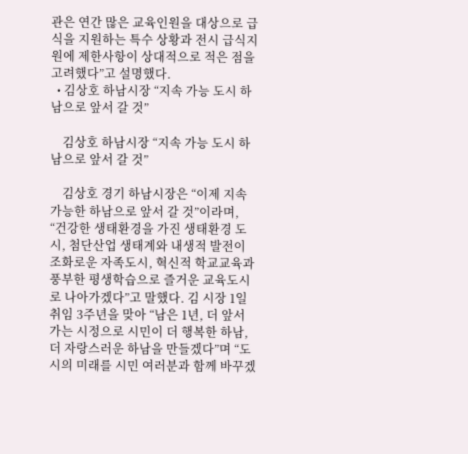관은 연간 많은 교육인원을 대상으로 급식을 지원하는 특수 상황과 전시 급식지원에 제한사항이 상대적으로 적은 점을 고려했다”고 설명했다.
  • 김상호 하남시장 “지속 가능 도시 하남으로 앞서 갈 것”

    김상호 하남시장 “지속 가능 도시 하남으로 앞서 갈 것”

    김상호 경기 하남시장은 “이제 지속 가능한 하남으로 앞서 갈 것”이라며, “건강한 생태환경을 가진 생태환경 도시, 첨단산업 생태계와 내생적 발전이 조화로운 자족도시, 혁신적 학교교육과 풍부한 평생학습으로 즐거운 교육도시로 나아가겠다”고 말했다. 김 시장 1일 취임 3주년을 맞아 “남은 1년, 더 앞서가는 시정으로 시민이 더 행복한 하남, 더 자랑스러운 하남을 만들겠다”며 “도시의 미래를 시민 여러분과 함께 바꾸겠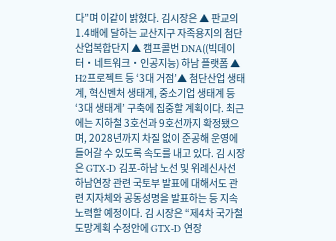다”며 이같이 밝혔다. 김시장은 ▲ 판교의 1.4배에 달하는 교산지구 자족용지의 첨단산업복합단지 ▲ 캠프콜번 DNA((빅데이터・네트워크・인공지능) 하남 플랫폼 ▲ H2프로젝트 등 ‘3대 거점’▲ 첨단산업 생태계, 혁신벤처 생태계, 중소기업 생태계 등 ‘3대 생태계’ 구축에 집중할 계획이다. 최근에는 지하철 3호선과 9호선까지 확정됐으며, 2028년까지 차질 없이 준공해 운영에 들어갈 수 있도록 속도를 내고 있다. 김 시장은 GTX-D 김포-하남 노선 및 위례신사선 하남연장 관련 국토부 발표에 대해서도 관련 지자체와 공동성명을 발표하는 등 지속 노력할 예정이다. 김 시장은 “제4차 국가철도망계획 수정안에 GTX-D 연장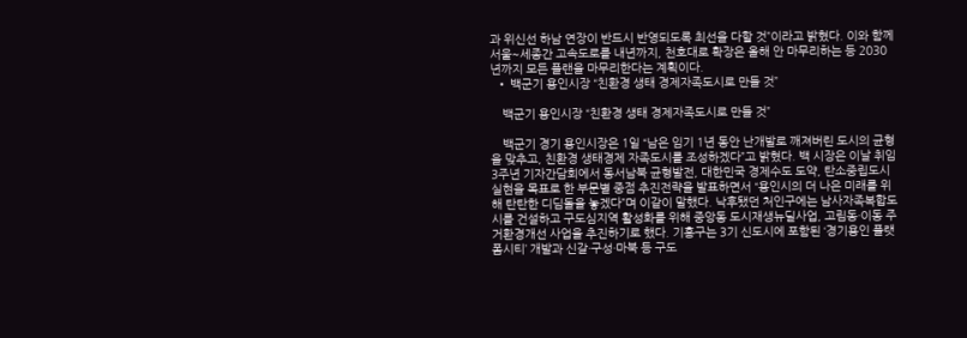과 위신선 하남 연장이 반드시 반영되도록 최선을 다할 것”이라고 밝혔다. 이와 함께 서울~세종간 고속도로를 내년까지, 천호대로 확장은 올해 안 마무리하는 등 2030년까지 모든 플랜을 마무리한다는 계획이다.
  • 백군기 용인시장 “친환경 생태 경제자족도시로 만들 것”

    백군기 용인시장 “친환경 생태 경제자족도시로 만들 것”

    백군기 경기 용인시장은 1일 “남은 임기 1년 동안 난개발로 깨져버린 도시의 균형을 맞추고, 친환경 생태경제 자족도시를 조성하겠다”고 밝혔다. 백 시장은 이날 취임 3주년 기자간담회에서 동서남북 균형발전, 대한민국 경제수도 도약, 탄소중립도시 실현을 목표로 한 부문별 중점 추진전략을 발표하면서 “용인시의 더 나은 미래를 위해 탄탄한 디딤돌을 놓겠다”며 이같이 말했다. 낙후됐던 처인구에는 남사자족복합도시를 건설하고 구도심지역 활성화를 위해 중앙동 도시재생뉴딜사업, 고림동·이동 주거환경개선 사업을 추진하기로 했다. 기흥구는 3기 신도시에 포함된 ‘경기용인 플랫폼시티’ 개발과 신갈·구성·마북 등 구도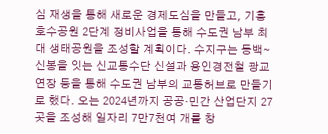심 재생을 통해 새로운 경제도심을 만들고, 기흥호수공원 2단계 정비사업을 통해 수도권 남부 최대 생태공원을 조성할 계획이다. 수지구는 동백∼신봉을 잇는 신교통수단 신설과 용인경전철 광교연장 등을 통해 수도권 남부의 교통허브로 만들기로 했다. 오는 2024년까지 공공·민간 산업단지 27곳을 조성해 일자리 7만7천여 개를 창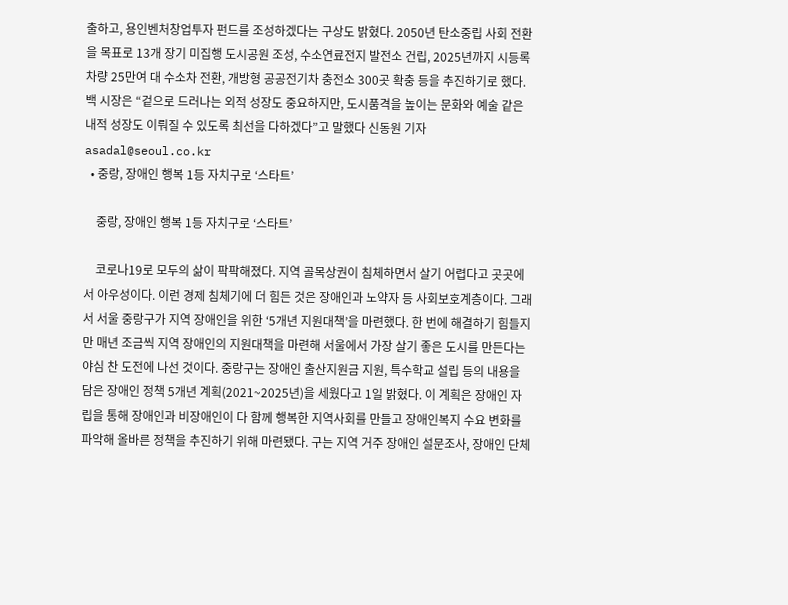출하고, 용인벤처창업투자 펀드를 조성하겠다는 구상도 밝혔다. 2050년 탄소중립 사회 전환을 목표로 13개 장기 미집행 도시공원 조성, 수소연료전지 발전소 건립, 2025년까지 시등록 차량 25만여 대 수소차 전환, 개방형 공공전기차 충전소 300곳 확충 등을 추진하기로 했다. 백 시장은 “겉으로 드러나는 외적 성장도 중요하지만, 도시품격을 높이는 문화와 예술 같은 내적 성장도 이뤄질 수 있도록 최선을 다하겠다”고 말했다 신동원 기자 asadal@seoul.co.kr
  • 중랑, 장애인 행복 1등 자치구로 ‘스타트’

    중랑, 장애인 행복 1등 자치구로 ‘스타트’

    코로나19로 모두의 삶이 팍팍해졌다. 지역 골목상권이 침체하면서 살기 어렵다고 곳곳에서 아우성이다. 이런 경제 침체기에 더 힘든 것은 장애인과 노약자 등 사회보호계층이다. 그래서 서울 중랑구가 지역 장애인을 위한 ‘5개년 지원대책’을 마련했다. 한 번에 해결하기 힘들지만 매년 조금씩 지역 장애인의 지원대책을 마련해 서울에서 가장 살기 좋은 도시를 만든다는 야심 찬 도전에 나선 것이다. 중랑구는 장애인 출산지원금 지원, 특수학교 설립 등의 내용을 담은 장애인 정책 5개년 계획(2021~2025년)을 세웠다고 1일 밝혔다. 이 계획은 장애인 자립을 통해 장애인과 비장애인이 다 함께 행복한 지역사회를 만들고 장애인복지 수요 변화를 파악해 올바른 정책을 추진하기 위해 마련됐다. 구는 지역 거주 장애인 설문조사, 장애인 단체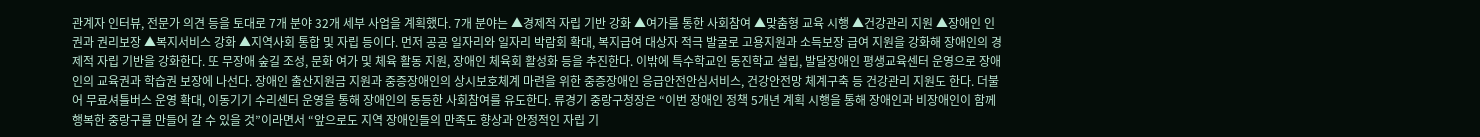관계자 인터뷰, 전문가 의견 등을 토대로 7개 분야 32개 세부 사업을 계획했다. 7개 분야는 ▲경제적 자립 기반 강화 ▲여가를 통한 사회참여 ▲맞춤형 교육 시행 ▲건강관리 지원 ▲장애인 인권과 권리보장 ▲복지서비스 강화 ▲지역사회 통합 및 자립 등이다. 먼저 공공 일자리와 일자리 박람회 확대, 복지급여 대상자 적극 발굴로 고용지원과 소득보장 급여 지원을 강화해 장애인의 경제적 자립 기반을 강화한다. 또 무장애 숲길 조성, 문화 여가 및 체육 활동 지원, 장애인 체육회 활성화 등을 추진한다. 이밖에 특수학교인 동진학교 설립, 발달장애인 평생교육센터 운영으로 장애인의 교육권과 학습권 보장에 나선다. 장애인 출산지원금 지원과 중증장애인의 상시보호체계 마련을 위한 중증장애인 응급안전안심서비스, 건강안전망 체계구축 등 건강관리 지원도 한다. 더불어 무료셔틀버스 운영 확대, 이동기기 수리센터 운영을 통해 장애인의 동등한 사회참여를 유도한다. 류경기 중랑구청장은 “이번 장애인 정책 5개년 계획 시행을 통해 장애인과 비장애인이 함께 행복한 중랑구를 만들어 갈 수 있을 것”이라면서 “앞으로도 지역 장애인들의 만족도 향상과 안정적인 자립 기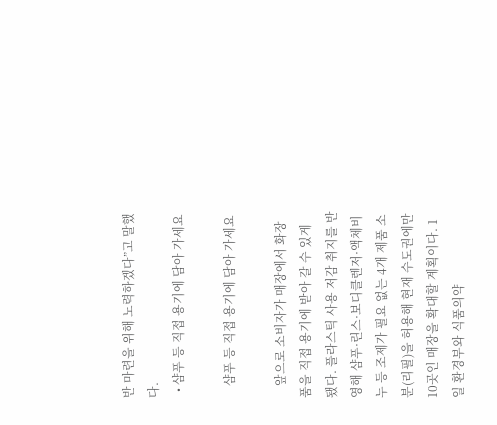반 마련을 위해 노력하겠다”고 말했다.
  • 샴푸 등 직접 용기에 담아 가세요

    샴푸 등 직접 용기에 담아 가세요

    앞으로 소비자가 매장에서 화장품을 직접 용기에 받아 갈 수 있게 됐다. 플라스틱 사용 저감 취지를 반영해 샴푸·린스·보디클렌저·액체비누 등 조제가 필요 없는 4개 제품 소분(리필)을 허용해 현재 수도권에만 10곳인 매장을 확대할 계획이다. 1일 환경부와 식품의약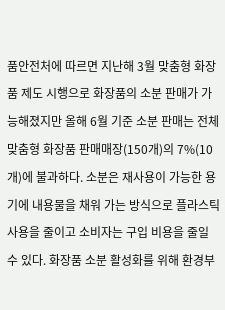품안전처에 따르면 지난해 3월 맞춤형 화장품 제도 시행으로 화장품의 소분 판매가 가능해졌지만 올해 6월 기준 소분 판매는 전체 맞춤형 화장품 판매매장(150개)의 7%(10개)에 불과하다. 소분은 재사용이 가능한 용기에 내용물을 채워 가는 방식으로 플라스틱 사용을 줄이고 소비자는 구입 비용을 줄일 수 있다. 화장품 소분 활성화를 위해 환경부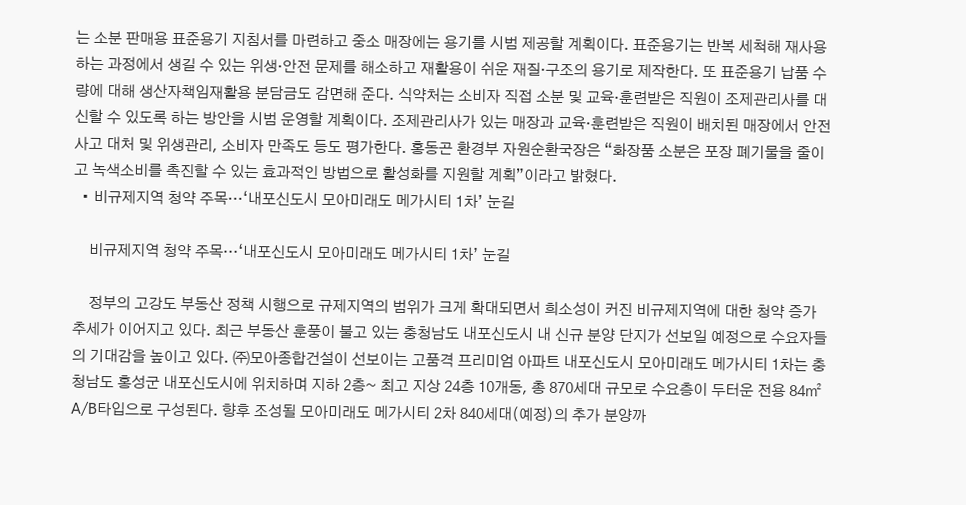는 소분 판매용 표준용기 지침서를 마련하고 중소 매장에는 용기를 시범 제공할 계획이다. 표준용기는 반복 세척해 재사용하는 과정에서 생길 수 있는 위생·안전 문제를 해소하고 재활용이 쉬운 재질·구조의 용기로 제작한다. 또 표준용기 납품 수량에 대해 생산자책임재활용 분담금도 감면해 준다. 식약처는 소비자 직접 소분 및 교육·훈련받은 직원이 조제관리사를 대신할 수 있도록 하는 방안을 시범 운영할 계획이다. 조제관리사가 있는 매장과 교육·훈련받은 직원이 배치된 매장에서 안전사고 대처 및 위생관리, 소비자 만족도 등도 평가한다. 홍동곤 환경부 자원순환국장은 “화장품 소분은 포장 폐기물을 줄이고 녹색소비를 촉진할 수 있는 효과적인 방법으로 활성화를 지원할 계획”이라고 밝혔다.
  • 비규제지역 청약 주목…‘내포신도시 모아미래도 메가시티 1차’ 눈길

    비규제지역 청약 주목…‘내포신도시 모아미래도 메가시티 1차’ 눈길

    정부의 고강도 부동산 정책 시행으로 규제지역의 범위가 크게 확대되면서 희소성이 커진 비규제지역에 대한 청약 증가 추세가 이어지고 있다. 최근 부동산 훈풍이 불고 있는 충청남도 내포신도시 내 신규 분양 단지가 선보일 예정으로 수요자들의 기대감을 높이고 있다. ㈜모아종합건설이 선보이는 고품격 프리미엄 아파트 내포신도시 모아미래도 메가시티 1차는 충청남도 홍성군 내포신도시에 위치하며 지하 2층~ 최고 지상 24층 10개동, 총 870세대 규모로 수요층이 두터운 전용 84㎡ A/B타입으로 구성된다. 향후 조성될 모아미래도 메가시티 2차 840세대(예정)의 추가 분양까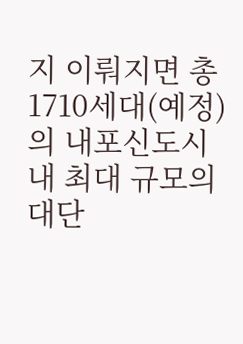지 이뤄지면 총 1710세대(예정)의 내포신도시 내 최대 규모의 대단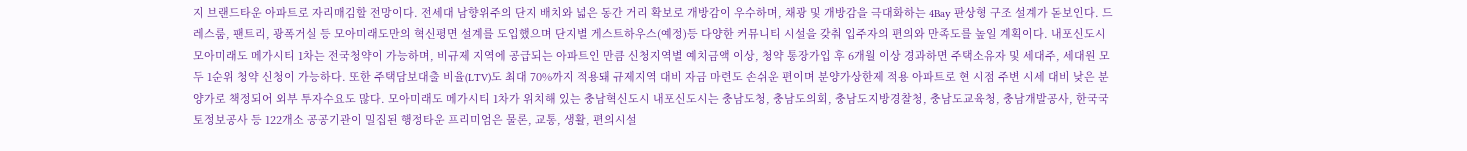지 브랜드타운 아파트로 자리매김할 전망이다. 전세대 남향위주의 단지 배치와 넓은 동간 거리 확보로 개방감이 우수하며, 채광 및 개방감을 극대화하는 4Bay 판상형 구조 설계가 돋보인다. 드레스룸, 팬트리, 광폭거실 등 모아미래도만의 혁신평면 설계를 도입했으며 단지별 게스트하우스(예정)등 다양한 커뮤니티 시설을 갖춰 입주자의 편의와 만족도를 높일 계획이다. 내포신도시 모아미래도 메가시티 1차는 전국청약이 가능하며, 비규제 지역에 공급되는 아파트인 만큼 신청지역별 예치금액 이상, 청약 통장가입 후 6개월 이상 경과하면 주택소유자 및 세대주, 세대원 모두 1순위 청약 신청이 가능하다. 또한 주택담보대출 비율(LTV)도 최대 70%까지 적용돼 규제지역 대비 자금 마련도 손쉬운 편이며 분양가상한제 적용 아파트로 현 시점 주변 시세 대비 낮은 분양가로 책정되어 외부 투자수요도 많다. 모아미래도 메가시티 1차가 위치해 있는 충남혁신도시 내포신도시는 충남도청, 충남도의회, 충남도지방경찰청, 충남도교육청, 충남개발공사, 한국국토정보공사 등 122개소 공공기관이 밀집된 행정타운 프리미엄은 물론, 교통, 생활, 편의시설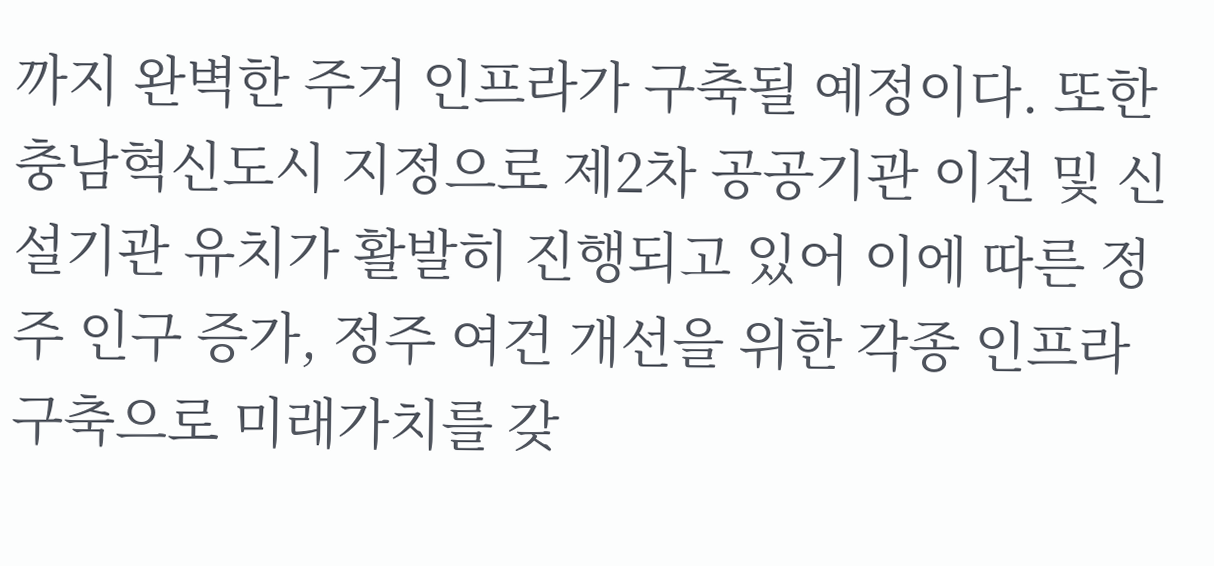까지 완벽한 주거 인프라가 구축될 예정이다. 또한 충남혁신도시 지정으로 제2차 공공기관 이전 및 신설기관 유치가 활발히 진행되고 있어 이에 따른 정주 인구 증가, 정주 여건 개선을 위한 각종 인프라 구축으로 미래가치를 갖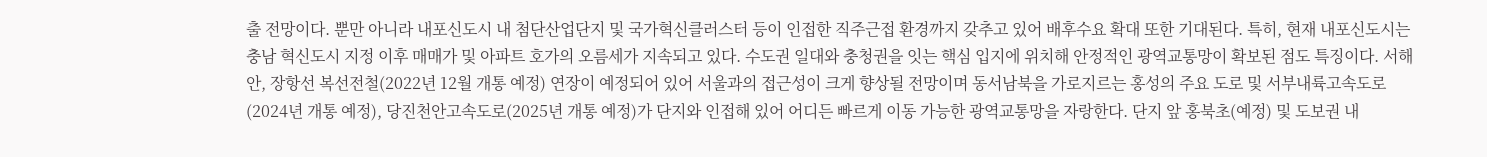출 전망이다. 뿐만 아니라 내포신도시 내 첨단산업단지 및 국가혁신클러스터 등이 인접한 직주근접 환경까지 갖추고 있어 배후수요 확대 또한 기대된다. 특히, 현재 내포신도시는 충남 혁신도시 지정 이후 매매가 및 아파트 호가의 오름세가 지속되고 있다. 수도권 일대와 충청권을 잇는 핵심 입지에 위치해 안정적인 광역교통망이 확보된 점도 특징이다. 서해안, 장항선 복선전철(2022년 12월 개통 예정) 연장이 예정되어 있어 서울과의 접근성이 크게 향상될 전망이며 동서남북을 가로지르는 홍성의 주요 도로 및 서부내륙고속도로(2024년 개통 예정), 당진천안고속도로(2025년 개통 예정)가 단지와 인접해 있어 어디든 빠르게 이동 가능한 광역교통망을 자랑한다. 단지 앞 홍북초(예정) 및 도보권 내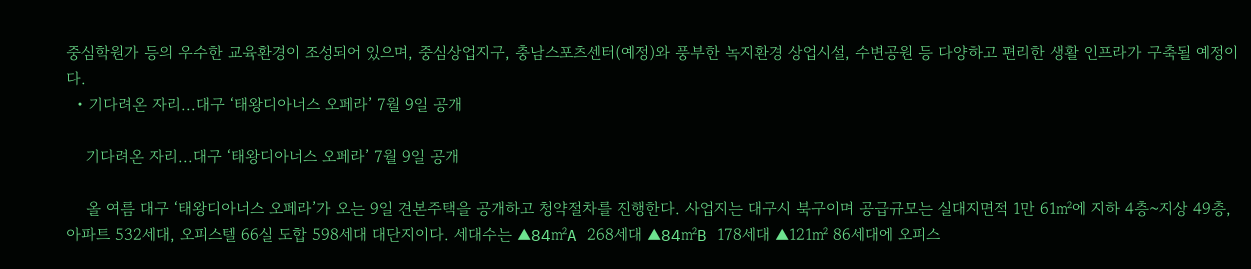중심학원가 등의 우수한 교육환경이 조성되어 있으며, 중심상업지구, 충남스포츠센터(예정)와 풍부한 녹지환경 상업시설, 수변공원 등 다양하고 편리한 생활 인프라가 구축될 예정이다.
  • 기다려온 자리...대구 ‘태왕디아너스 오페라’ 7월 9일 공개

    기다려온 자리...대구 ‘태왕디아너스 오페라’ 7월 9일 공개

    올 여름 대구 ‘태왕디아너스 오페라’가 오는 9일 견본주택을 공개하고 청약절차를 진행한다. 사업지는 대구시 북구이며 공급규모는 실대지면적 1만 61㎡에 지하 4층~지상 49층, 아파트 532세대, 오피스텔 66실 도합 598세대 대단지이다. 세대수는 ▲84㎡A 268세대 ▲84㎡B 178세대 ▲121㎡ 86세대에 오피스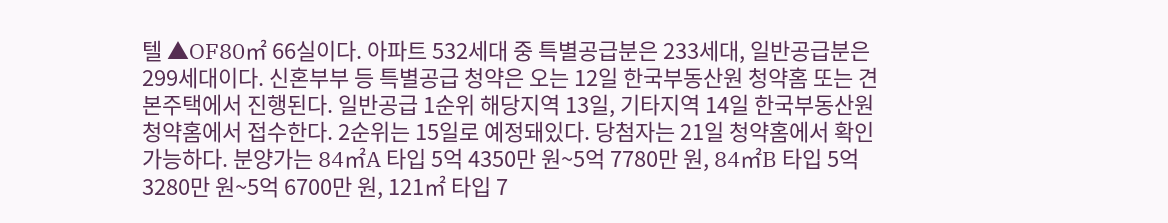텔 ▲OF80㎡ 66실이다. 아파트 532세대 중 특별공급분은 233세대, 일반공급분은 299세대이다. 신혼부부 등 특별공급 청약은 오는 12일 한국부동산원 청약홈 또는 견본주택에서 진행된다. 일반공급 1순위 해당지역 13일, 기타지역 14일 한국부동산원 청약홈에서 접수한다. 2순위는 15일로 예정돼있다. 당첨자는 21일 청약홈에서 확인가능하다. 분양가는 84㎡A 타입 5억 4350만 원~5억 7780만 원, 84㎡B 타입 5억 3280만 원~5억 6700만 원, 121㎡ 타입 7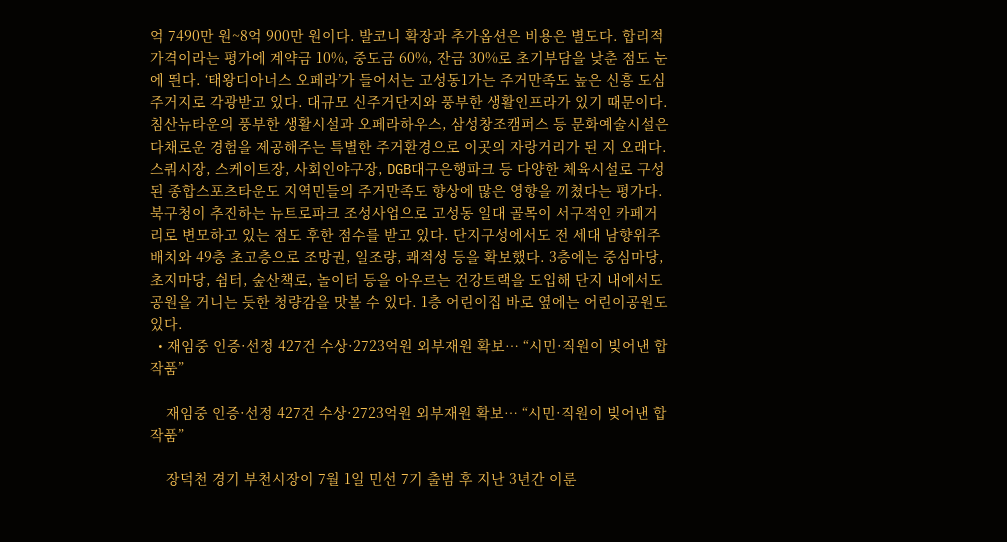억 7490만 원~8억 900만 원이다. 발코니 확장과 추가옵션은 비용은 별도다. 합리적 가격이라는 평가에 계약금 10%, 중도금 60%, 잔금 30%로 초기부담을 낮춘 점도 눈에 띈다. ‘태왕디아너스 오페라’가 들어서는 고성동1가는 주거만족도 높은 신흥 도심주거지로 각광받고 있다. 대규모 신주거단지와 풍부한 생활인프라가 있기 때문이다. 침산뉴타운의 풍부한 생활시설과 오페라하우스, 삼성창조캠퍼스 등 문화예술시설은 다채로운 경험을 제공해주는 특별한 주거환경으로 이곳의 자랑거리가 된 지 오래다. 스쿼시장, 스케이트장, 사회인야구장, DGB대구은행파크 등 다양한 체육시설로 구성된 종합스포츠타운도 지역민들의 주거만족도 향상에 많은 영향을 끼쳤다는 평가다. 북구청이 추진하는 뉴트로파크 조성사업으로 고성동 일대 골목이 서구적인 카페거리로 변모하고 있는 점도 후한 점수를 받고 있다. 단지구성에서도 전 세대 남향위주 배치와 49층 초고층으로 조망권, 일조량, 쾌적성 등을 확보했다. 3층에는 중심마당, 초지마당, 쉼터, 숲산책로, 놀이터 등을 아우르는 건강트랙을 도입해 단지 내에서도 공원을 거니는 듯한 청량감을 맛볼 수 있다. 1층 어린이집 바로 옆에는 어린이공원도 있다.
  • 재임중 인증·선정 427건 수상·2723억원 외부재원 확보… “시민·직원이 빚어낸 합작품”

    재임중 인증·선정 427건 수상·2723억원 외부재원 확보… “시민·직원이 빚어낸 합작품”

    장덕천 경기 부천시장이 7월 1일 민선 7기 출범 후 지난 3년간 이룬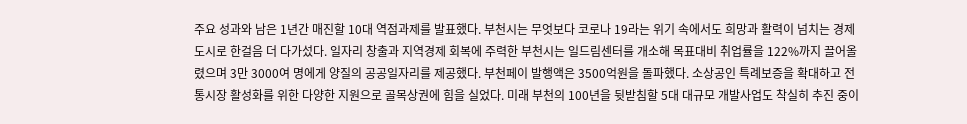주요 성과와 남은 1년간 매진할 10대 역점과제를 발표했다. 부천시는 무엇보다 코로나 19라는 위기 속에서도 희망과 활력이 넘치는 경제도시로 한걸음 더 다가섰다. 일자리 창출과 지역경제 회복에 주력한 부천시는 일드림센터를 개소해 목표대비 취업률을 122%까지 끌어올렸으며 3만 3000여 명에게 양질의 공공일자리를 제공했다. 부천페이 발행액은 3500억원을 돌파했다. 소상공인 특례보증을 확대하고 전통시장 활성화를 위한 다양한 지원으로 골목상권에 힘을 실었다. 미래 부천의 100년을 뒷받침할 5대 대규모 개발사업도 착실히 추진 중이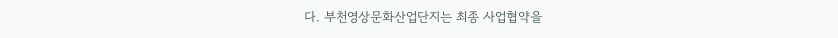다. 부천영상문화산업단지는 최종 사업협약을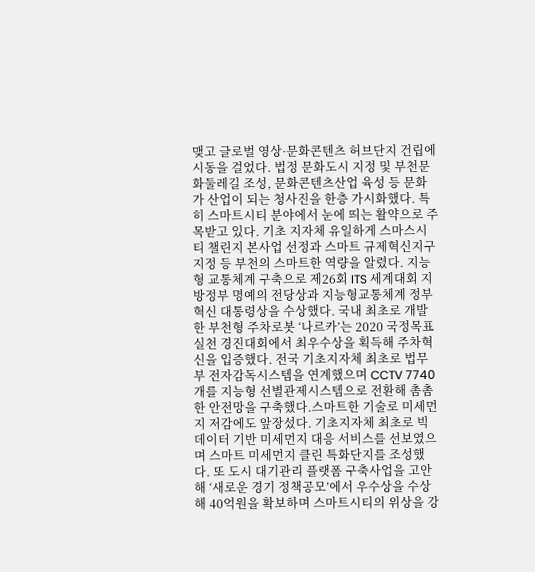맺고 글로벌 영상·문화콘텐츠 허브단지 건립에 시동을 걸었다. 법정 문화도시 지정 및 부천문화둘레길 조성, 문화콘텐츠산업 육성 등 문화가 산업이 되는 청사진을 한층 가시화했다. 특히 스마트시티 분야에서 눈에 띄는 활약으로 주목받고 있다. 기초 지자체 유일하게 스마스시티 챌린지 본사업 선정과 스마트 규제혁신지구 지정 등 부천의 스마트한 역량을 알렸다. 지능형 교통체계 구축으로 제26회 ITS 세계대회 지방정부 명예의 전당상과 지능형교통체계 정부혁신 대통령상을 수상했다. 국내 최초로 개발한 부천형 주차로봇 ‘나르카’는 2020 국정목표 실천 경진대회에서 최우수상을 획득해 주차혁신을 입증했다. 전국 기초지자체 최초로 법무부 전자감독시스템을 연계했으며 CCTV 7740개를 지능형 선별관제시스템으로 전환해 촘촘한 안전망을 구축했다.스마트한 기술로 미세먼지 저감에도 앞장섰다. 기초지자체 최초로 빅데이터 기반 미세먼지 대응 서비스를 선보였으며 스마트 미세먼지 클린 특화단지를 조성했다. 또 도시 대기관리 플랫폼 구축사업을 고안해 ‘새로운 경기 정책공모’에서 우수상을 수상해 40억원을 확보하며 스마트시티의 위상을 강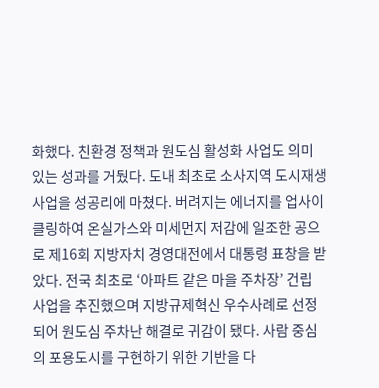화했다. 친환경 정책과 원도심 활성화 사업도 의미 있는 성과를 거뒀다. 도내 최초로 소사지역 도시재생사업을 성공리에 마쳤다. 버려지는 에너지를 업사이클링하여 온실가스와 미세먼지 저감에 일조한 공으로 제16회 지방자치 경영대전에서 대통령 표창을 받았다. 전국 최초로 ‘아파트 같은 마을 주차장’ 건립 사업을 추진했으며 지방규제혁신 우수사례로 선정되어 원도심 주차난 해결로 귀감이 됐다. 사람 중심의 포용도시를 구현하기 위한 기반을 다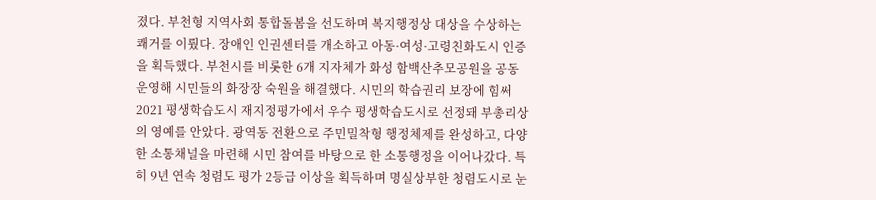졌다. 부천형 지역사회 통합돌봄을 선도하며 복지행정상 대상을 수상하는 쾌거를 이뤘다. 장애인 인권센터를 개소하고 아동·여성·고령친화도시 인증을 획득했다. 부천시를 비롯한 6개 지자체가 화성 함백산추모공원을 공동 운영해 시민들의 화장장 숙원을 해결했다. 시민의 학습권리 보장에 힘써 2021 평생학습도시 재지정평가에서 우수 평생학습도시로 선정돼 부총리상의 영예를 안았다. 광역동 전환으로 주민밀착형 행정체제를 완성하고, 다양한 소통채널을 마련해 시민 참여를 바탕으로 한 소통행정을 이어나갔다. 특히 9년 연속 청렴도 평가 2등급 이상을 획득하며 명실상부한 청렴도시로 눈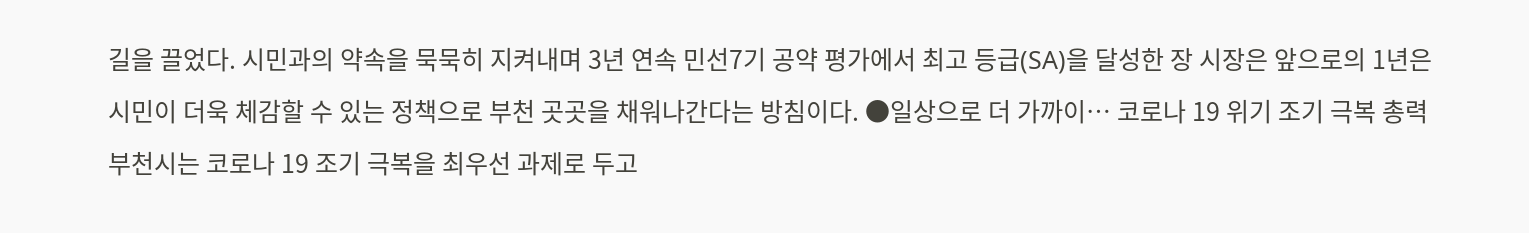길을 끌었다. 시민과의 약속을 묵묵히 지켜내며 3년 연속 민선7기 공약 평가에서 최고 등급(SA)을 달성한 장 시장은 앞으로의 1년은 시민이 더욱 체감할 수 있는 정책으로 부천 곳곳을 채워나간다는 방침이다. ●일상으로 더 가까이… 코로나 19 위기 조기 극복 총력 부천시는 코로나 19 조기 극복을 최우선 과제로 두고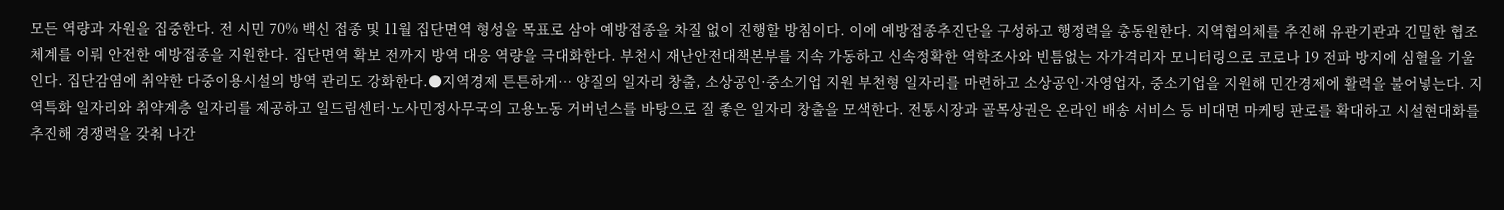모든 역량과 자원을 집중한다. 전 시민 70% 백신 접종 및 11월 집단면역 형성을 목표로 삼아 예방접종을 차질 없이 진행할 방침이다. 이에 예방접종추진단을 구성하고 행정력을 총동원한다. 지역협의체를 추진해 유관기관과 긴밀한 협조 체계를 이뤄 안전한 예방접종을 지원한다. 집단면역 확보 전까지 방역 대응 역량을 극대화한다. 부천시 재난안전대책본부를 지속 가동하고 신속정확한 역학조사와 빈틈없는 자가격리자 모니터링으로 코로나 19 전파 방지에 심혈을 기울인다. 집단감염에 취약한 다중이용시설의 방역 관리도 강화한다.●지역경제 튼튼하게… 양질의 일자리 창출, 소상공인·중소기업 지원 부천형 일자리를 마련하고 소상공인·자영업자, 중소기업을 지원해 민간경제에 활력을 불어넣는다. 지역특화 일자리와 취약계층 일자리를 제공하고 일드림센터·노사민정사무국의 고용노동 거버넌스를 바탕으로 질 좋은 일자리 창출을 모색한다. 전통시장과 골목상권은 온라인 배송 서비스 등 비대면 마케팅 판로를 확대하고 시설현대화를 추진해 경쟁력을 갖춰 나간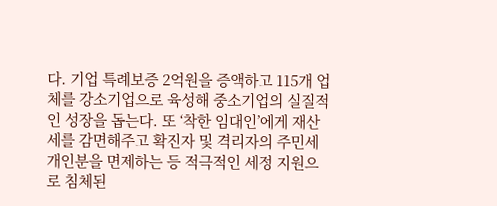다. 기업 특례보증 2억원을 증액하고 115개 업체를 강소기업으로 육성해 중소기업의 실질적인 성장을 돕는다. 또 ‘착한 임대인’에게 재산세를 감면해주고 확진자 및 격리자의 주민세 개인분을 면제하는 등 적극적인 세정 지원으로 침체된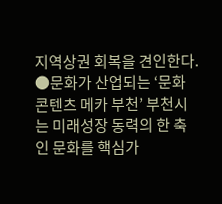지역상권 회복을 견인한다. ●문화가 산업되는 ‘문화콘텐츠 메카 부천’ 부천시는 미래성장 동력의 한 축인 문화를 핵심가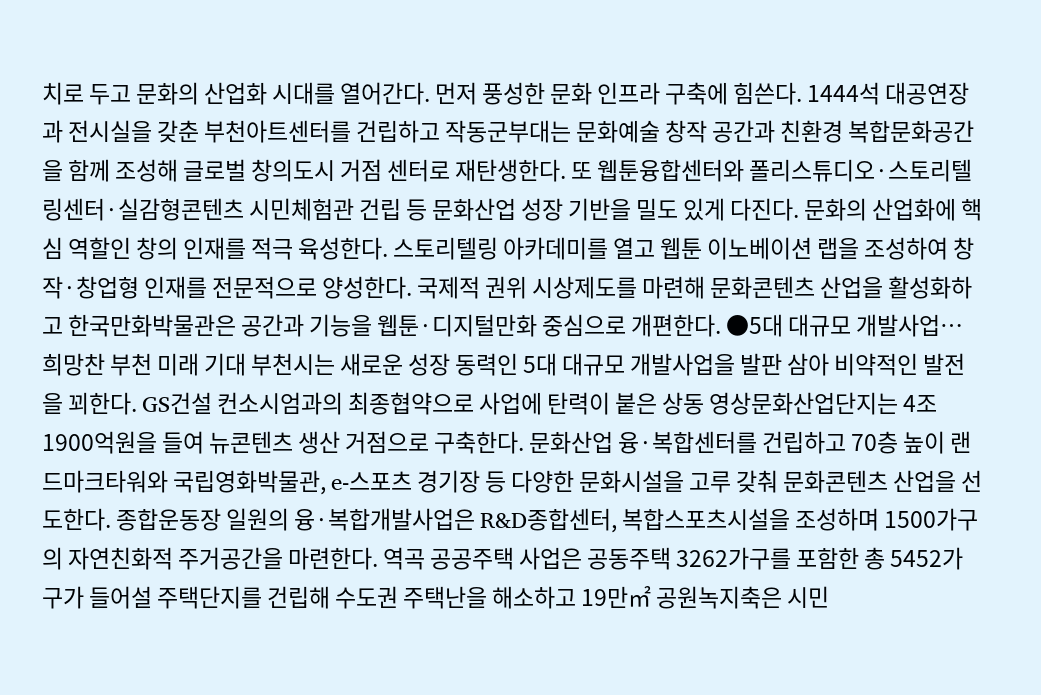치로 두고 문화의 산업화 시대를 열어간다. 먼저 풍성한 문화 인프라 구축에 힘쓴다. 1444석 대공연장과 전시실을 갖춘 부천아트센터를 건립하고 작동군부대는 문화예술 창작 공간과 친환경 복합문화공간을 함께 조성해 글로벌 창의도시 거점 센터로 재탄생한다. 또 웹툰융합센터와 폴리스튜디오·스토리텔링센터·실감형콘텐츠 시민체험관 건립 등 문화산업 성장 기반을 밀도 있게 다진다. 문화의 산업화에 핵심 역할인 창의 인재를 적극 육성한다. 스토리텔링 아카데미를 열고 웹툰 이노베이션 랩을 조성하여 창작·창업형 인재를 전문적으로 양성한다. 국제적 권위 시상제도를 마련해 문화콘텐츠 산업을 활성화하고 한국만화박물관은 공간과 기능을 웹툰·디지털만화 중심으로 개편한다. ●5대 대규모 개발사업… 희망찬 부천 미래 기대 부천시는 새로운 성장 동력인 5대 대규모 개발사업을 발판 삼아 비약적인 발전을 꾀한다. GS건설 컨소시엄과의 최종협약으로 사업에 탄력이 붙은 상동 영상문화산업단지는 4조 1900억원을 들여 뉴콘텐츠 생산 거점으로 구축한다. 문화산업 융·복합센터를 건립하고 70층 높이 랜드마크타워와 국립영화박물관, e-스포츠 경기장 등 다양한 문화시설을 고루 갖춰 문화콘텐츠 산업을 선도한다. 종합운동장 일원의 융·복합개발사업은 R&D종합센터, 복합스포츠시설을 조성하며 1500가구의 자연친화적 주거공간을 마련한다. 역곡 공공주택 사업은 공동주택 3262가구를 포함한 총 5452가구가 들어설 주택단지를 건립해 수도권 주택난을 해소하고 19만㎡ 공원녹지축은 시민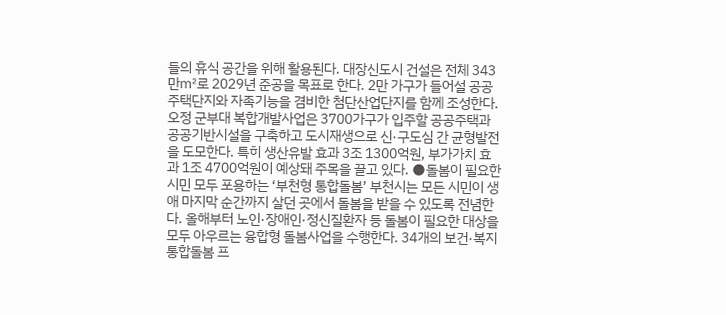들의 휴식 공간을 위해 활용된다. 대장신도시 건설은 전체 343만㎡로 2029년 준공을 목표로 한다. 2만 가구가 들어설 공공주택단지와 자족기능을 겸비한 첨단산업단지를 함께 조성한다. 오정 군부대 복합개발사업은 3700가구가 입주할 공공주택과 공공기반시설을 구축하고 도시재생으로 신·구도심 간 균형발전을 도모한다. 특히 생산유발 효과 3조 1300억원, 부가가치 효과 1조 4700억원이 예상돼 주목을 끌고 있다. ●돌봄이 필요한 시민 모두 포용하는 ‘부천형 통합돌봄’ 부천시는 모든 시민이 생애 마지막 순간까지 살던 곳에서 돌봄을 받을 수 있도록 전념한다. 올해부터 노인·장애인·정신질환자 등 돌봄이 필요한 대상을 모두 아우르는 융합형 돌봄사업을 수행한다. 34개의 보건·복지 통합돌봄 프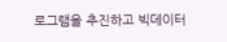로그램을 추진하고 빅데이터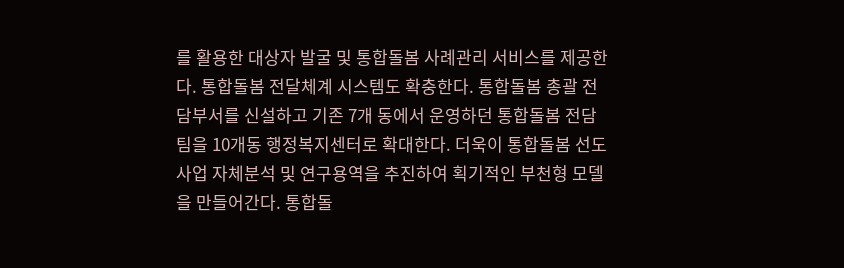를 활용한 대상자 발굴 및 통합돌봄 사례관리 서비스를 제공한다. 통합돌봄 전달체계 시스템도 확충한다. 통합돌봄 총괄 전담부서를 신설하고 기존 7개 동에서 운영하던 통합돌봄 전담팀을 10개동 행정복지센터로 확대한다. 더욱이 통합돌봄 선도사업 자체분석 및 연구용역을 추진하여 획기적인 부천형 모델을 만들어간다. 통합돌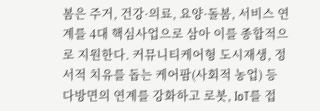봄은 주거, 건강·의료, 요양·돌봄, 서비스 연계를 4대 핵심사업으로 삼아 이를 종합적으로 지원한다. 커뮤니티케어형 도시재생, 정서적 치유를 돕는 케어팜(사회적 농업) 등 다방면의 연계를 강화하고 로봇, IoT를 접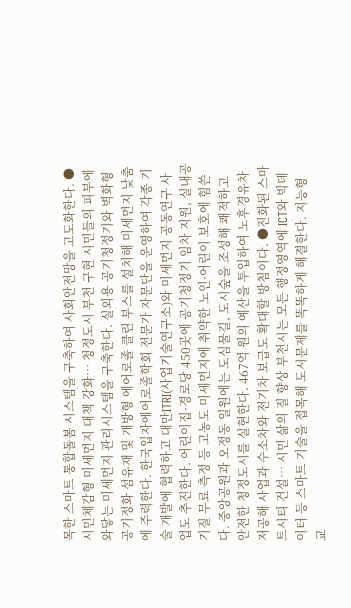목한 스마트 통합돌봄 시스템을 구축하여 사회안전망을 고도화한다. ●시민체감형 미세먼지 대책 강화… 청정도시 부천 구현 시민들의 피부에 와닿는 미세먼지 관리시스템을 구축한다. 실외용 공기청정기와 벽화형 공기정화 섬유재 및 개방형 에어로졸 클린 부스를 설치해 미세먼지 낮춤에 주력한다. 한국입자에어로졸학회 전문가 자문단을 운영하여 각종 기술 개발에 협력하고 대만ITRI(사업기술연구소)와 미세먼지 공동연구 사업도 추진한다. 어린이집·경로당 450곳에 공기청정기 임차 지원, 실내공기질 무료 측정 등 고농도 미세먼지에 취약한 노인·어린이 보호에 힘쓴다. 중앙공원과 오정동 일원에는 도심물길, 도시숲을 조성해 쾌적하고 안전한 청정도시를 실현한다. 467억 원의 예산을 투입하여 노후경유차 저공해 사업과 수소차와 전기차 보급도 확대할 방침이다. ●진화된 스마트시티 건설… 시민 삶의 질 향상 부천시는 모든 행정영역에 ICT와 빅데이터 등 스마트 기술을 접목해 도시문제를 똑똑하게 해결한다. 지능형 교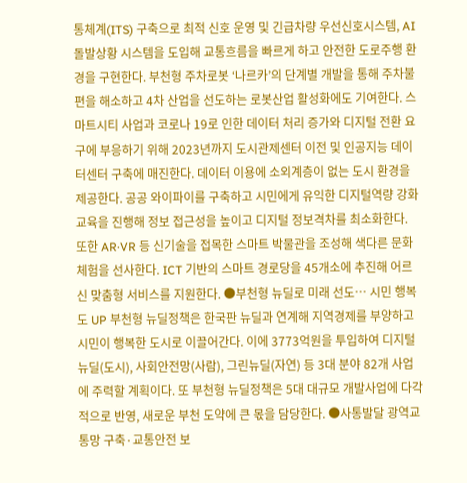통체계(ITS) 구축으로 최적 신호 운영 및 긴급차량 우선신호시스템, AI 돌발상황 시스템을 도입해 교통흐름을 빠르게 하고 안전한 도로주행 환경을 구현한다. 부천형 주차로봇 ‘나르카’의 단계별 개발을 통해 주차불편을 해소하고 4차 산업을 선도하는 로봇산업 활성화에도 기여한다. 스마트시티 사업과 코로나 19로 인한 데이터 처리 증가와 디지털 전환 요구에 부응하기 위해 2023년까지 도시관제센터 이전 및 인공지능 데이터센터 구축에 매진한다. 데이터 이용에 소외계층이 없는 도시 환경을 제공한다. 공공 와이파이를 구축하고 시민에게 유익한 디지털역량 강화 교육을 진행해 정보 접근성을 높이고 디지털 정보격차를 최소화한다. 또한 AR·VR 등 신기술을 접목한 스마트 박물관을 조성해 색다른 문화 체험을 선사한다. ICT 기반의 스마트 경로당을 45개소에 추진해 어르신 맞춤형 서비스를 지원한다. ●부천형 뉴딜로 미래 선도… 시민 행복도 UP 부천형 뉴딜정책은 한국판 뉴딜과 연계해 지역경제를 부양하고 시민이 행복한 도시로 이끌어간다. 이에 3773억원을 투입하여 디지털 뉴딜(도시), 사회안전망(사람), 그린뉴딜(자연) 등 3대 분야 82개 사업에 주력할 계획이다. 또 부천형 뉴딜정책은 5대 대규모 개발사업에 다각적으로 반영, 새로운 부천 도약에 큰 몫을 담당한다. ●사통발달 광역교통망 구축·교통안전 보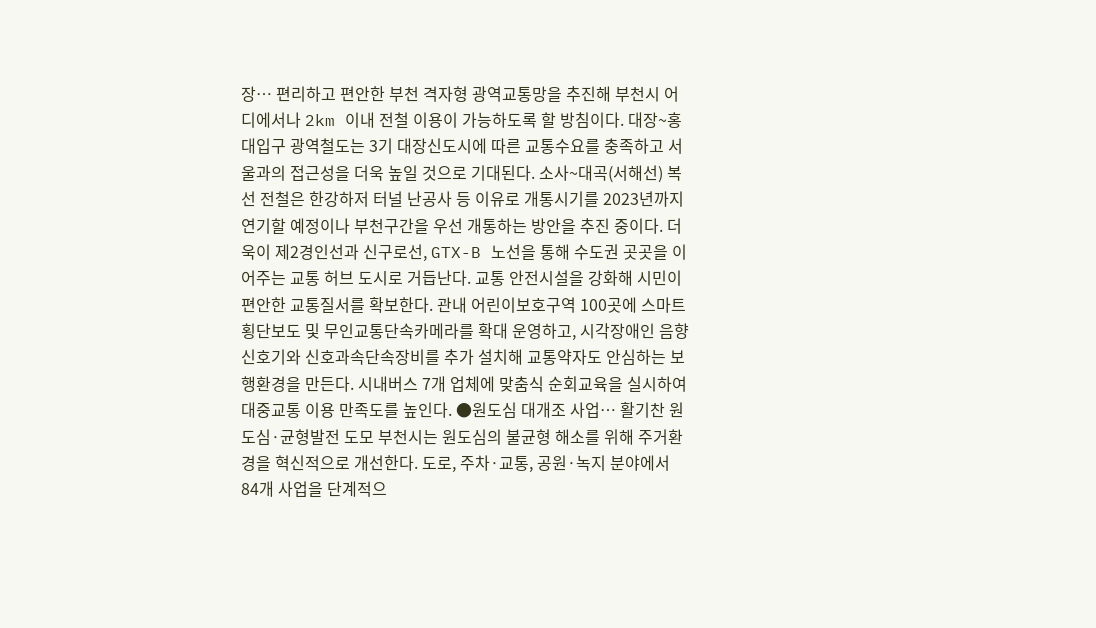장… 편리하고 편안한 부천 격자형 광역교통망을 추진해 부천시 어디에서나 2km 이내 전철 이용이 가능하도록 할 방침이다. 대장~홍대입구 광역철도는 3기 대장신도시에 따른 교통수요를 충족하고 서울과의 접근성을 더욱 높일 것으로 기대된다. 소사~대곡(서해선) 복선 전철은 한강하저 터널 난공사 등 이유로 개통시기를 2023년까지 연기할 예정이나 부천구간을 우선 개통하는 방안을 추진 중이다. 더욱이 제2경인선과 신구로선, GTX-B 노선을 통해 수도권 곳곳을 이어주는 교통 허브 도시로 거듭난다. 교통 안전시설을 강화해 시민이 편안한 교통질서를 확보한다. 관내 어린이보호구역 100곳에 스마트횡단보도 및 무인교통단속카메라를 확대 운영하고, 시각장애인 음향신호기와 신호과속단속장비를 추가 설치해 교통약자도 안심하는 보행환경을 만든다. 시내버스 7개 업체에 맞춤식 순회교육을 실시하여 대중교통 이용 만족도를 높인다. ●원도심 대개조 사업… 활기찬 원도심·균형발전 도모 부천시는 원도심의 불균형 해소를 위해 주거환경을 혁신적으로 개선한다. 도로, 주차·교통, 공원·녹지 분야에서 84개 사업을 단계적으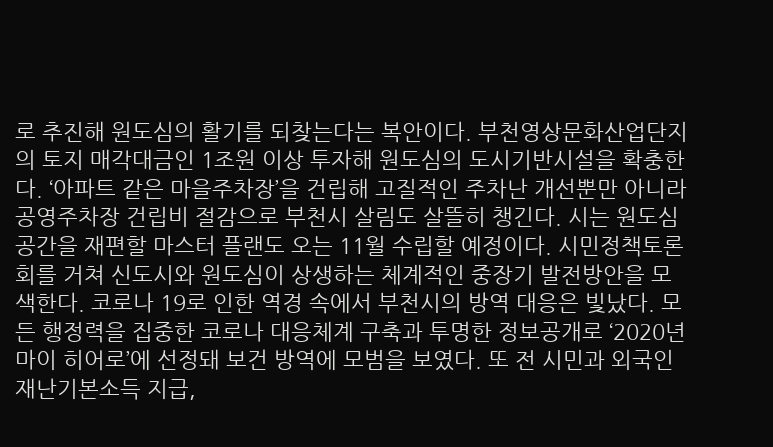로 추진해 원도심의 활기를 되찾는다는 복안이다. 부천영상문화산업단지의 토지 매각대금인 1조원 이상 투자해 원도심의 도시기반시설을 확충한다. ‘아파트 같은 마을주차장’을 건립해 고질적인 주차난 개선뿐만 아니라 공영주차장 건립비 절감으로 부천시 살림도 살뜰히 챙긴다. 시는 원도심 공간을 재편할 마스터 플랜도 오는 11월 수립할 예정이다. 시민정책토론회를 거쳐 신도시와 원도심이 상생하는 체계적인 중장기 발전방안을 모색한다. 코로나 19로 인한 역경 속에서 부천시의 방역 대응은 빛났다. 모든 행정력을 집중한 코로나 대응체계 구축과 투명한 정보공개로 ‘2020년 마이 히어로’에 선정돼 보건 방역에 모범을 보였다. 또 전 시민과 외국인 재난기본소득 지급,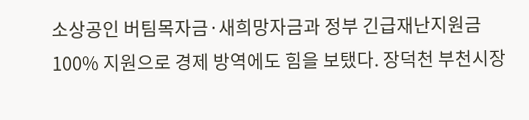소상공인 버팀목자금·새희망자금과 정부 긴급재난지원금 100% 지원으로 경제 방역에도 힘을 보탰다. 장덕천 부천시장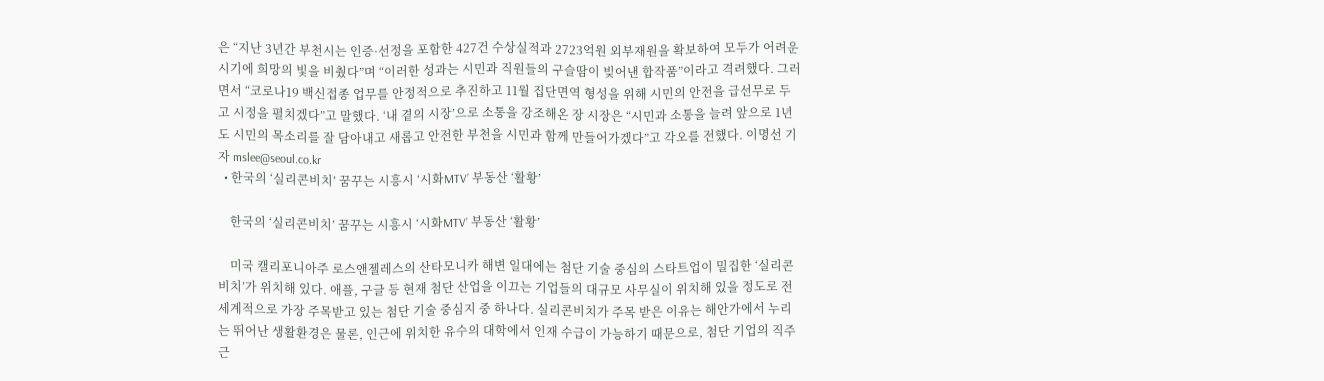은 “지난 3년간 부천시는 인증·선정을 포함한 427건 수상실적과 2723억원 외부재원을 확보하여 모두가 어려운 시기에 희망의 빛을 비췄다”며 “이러한 성과는 시민과 직원들의 구슬땀이 빚어낸 합작품”이라고 격려했다. 그러면서 “코로나19 백신접종 업무를 안정적으로 추진하고 11월 집단면역 형성을 위해 시민의 안전을 급선무로 두고 시정을 펼치겠다”고 말했다. ‘내 곁의 시장’으로 소통을 강조해온 장 시장은 “시민과 소통을 늘려 앞으로 1년도 시민의 목소리를 잘 담아내고 새롭고 안전한 부천을 시민과 함께 만들어가겠다”고 각오를 전했다. 이명선 기자 mslee@seoul.co.kr
  • 한국의 ‘실리콘비치’ 꿈꾸는 시흥시 ‘시화MTV’ 부동산 ‘활황’

    한국의 ‘실리콘비치’ 꿈꾸는 시흥시 ‘시화MTV’ 부동산 ‘활황’

    미국 캘리포니아주 로스앤젤레스의 산타모니카 해변 일대에는 첨단 기술 중심의 스타트업이 밀집한 ‘실리콘비치’가 위치해 있다. 애플, 구글 등 현재 첨단 산업을 이끄는 기업들의 대규모 사무실이 위치해 있을 정도로 전세계적으로 가장 주목받고 있는 첨단 기술 중심지 중 하나다. 실리콘비치가 주목 받은 이유는 해안가에서 누리는 뛰어난 생활환경은 물론, 인근에 위치한 유수의 대학에서 인재 수급이 가능하기 때문으로, 첨단 기업의 직주근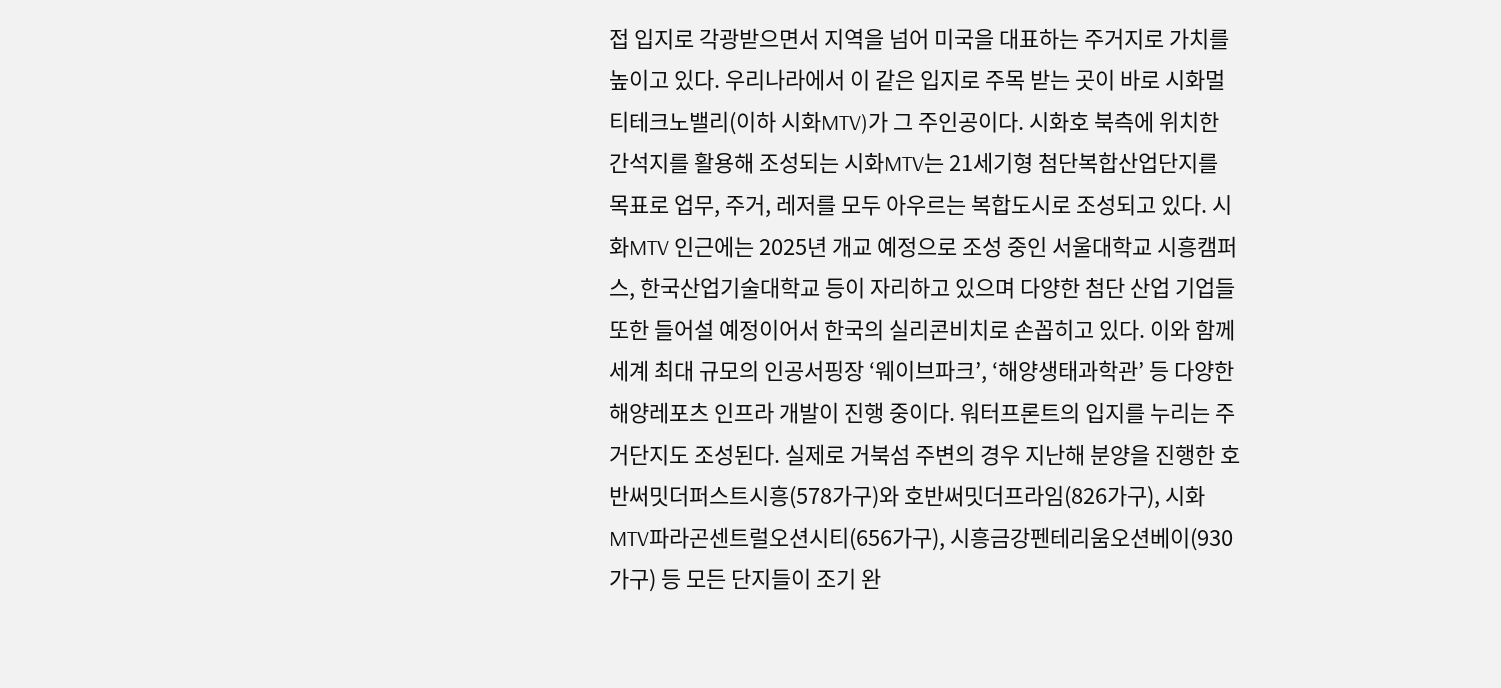접 입지로 각광받으면서 지역을 넘어 미국을 대표하는 주거지로 가치를 높이고 있다. 우리나라에서 이 같은 입지로 주목 받는 곳이 바로 시화멀티테크노밸리(이하 시화MTV)가 그 주인공이다. 시화호 북측에 위치한 간석지를 활용해 조성되는 시화MTV는 21세기형 첨단복합산업단지를 목표로 업무, 주거, 레저를 모두 아우르는 복합도시로 조성되고 있다. 시화MTV 인근에는 2025년 개교 예정으로 조성 중인 서울대학교 시흥캠퍼스, 한국산업기술대학교 등이 자리하고 있으며 다양한 첨단 산업 기업들 또한 들어설 예정이어서 한국의 실리콘비치로 손꼽히고 있다. 이와 함께 세계 최대 규모의 인공서핑장 ‘웨이브파크’, ‘해양생태과학관’ 등 다양한 해양레포츠 인프라 개발이 진행 중이다. 워터프론트의 입지를 누리는 주거단지도 조성된다. 실제로 거북섬 주변의 경우 지난해 분양을 진행한 호반써밋더퍼스트시흥(578가구)와 호반써밋더프라임(826가구), 시화MTV파라곤센트럴오션시티(656가구), 시흥금강펜테리움오션베이(930가구) 등 모든 단지들이 조기 완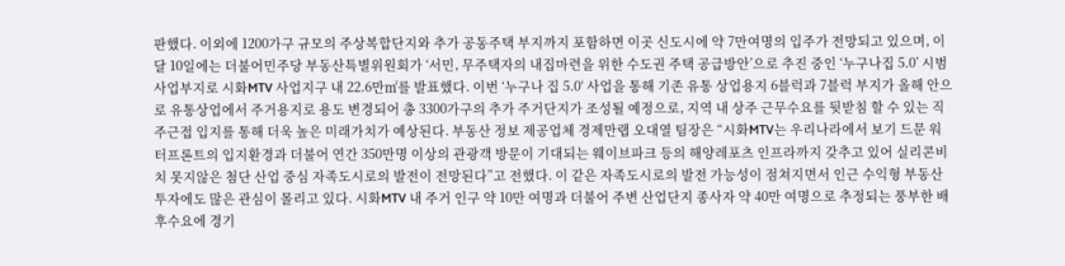판했다. 이외에 1200가구 규모의 주상복합단지와 추가 공동주택 부지까지 포함하면 이곳 신도시에 약 7만여명의 입주가 전망되고 있으며, 이달 10일에는 더불어민주당 부동산특별위원회가 ‘서민, 무주택자의 내집마련을 위한 수도권 주택 공급방안’으로 추진 중인 ‘누구나집 5.0’ 시범사업부지로 시화MTV 사업지구 내 22.6만㎡를 발표했다. 이번 ‘누구나 집 5.0‘ 사업을 통해 기존 유통 상업용지 6블럭과 7블럭 부지가 올해 안으로 유통상업에서 주거용지로 용도 변경되어 총 3300가구의 추가 주거단지가 조성될 예정으로, 지역 내 상주 근무수요를 뒷받침 할 수 있는 직주근접 입지를 통해 더욱 높은 미래가치가 예상된다. 부동산 정보 제공업체 경제만랩 오대열 팀장은 “시화MTV는 우리나라에서 보기 드문 워터프론트의 입지환경과 더불어 연간 350만명 이상의 관광객 방문이 기대되는 웨이브파크 등의 해양레포츠 인프라까지 갖추고 있어 실리콘비치 못지않은 첨단 산업 중심 자족도시로의 발전이 전망된다”고 전했다. 이 같은 자족도시로의 발전 가능성이 점쳐지면서 인근 수익형 부동산 투자에도 많은 관심이 몰리고 있다. 시화MTV 내 주거 인구 약 10만 여명과 더불어 주변 산업단지 종사자 약 40만 여명으로 추정되는 풍부한 배후수요에 경기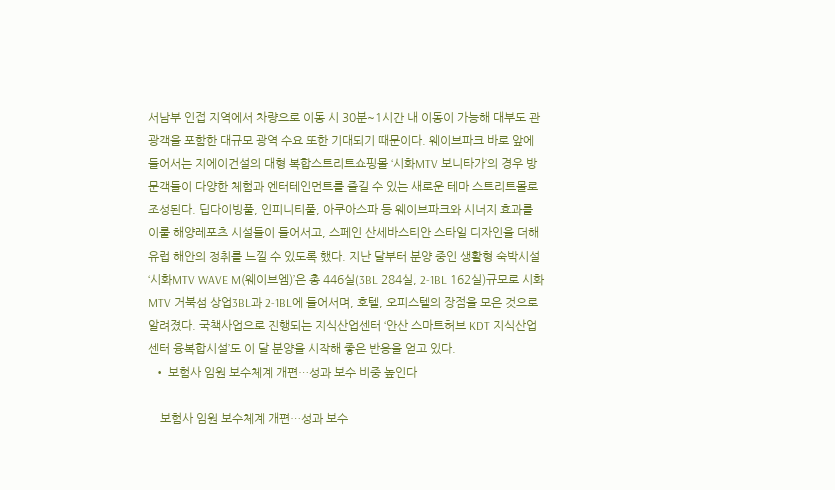서남부 인접 지역에서 차량으로 이동 시 30분~1시간 내 이동이 가능해 대부도 관광객을 포함한 대규모 광역 수요 또한 기대되기 때문이다. 웨이브파크 바로 앞에 들어서는 지에이건설의 대형 복합스트리트쇼핑몰 ‘시화MTV 보니타가’의 경우 방문객들이 다양한 체험과 엔터테인먼트를 즐길 수 있는 새로운 테마 스트리트몰로 조성된다. 딥다이빙풀, 인피니티풀, 아쿠아스파 등 웨이브파크와 시너지 효과를 이룰 해양레포츠 시설들이 들어서고, 스페인 산세바스티안 스타일 디자인을 더해 유럽 해안의 정취를 느낄 수 있도록 했다. 지난 달부터 분양 중인 생활형 숙박시설 ‘시화MTV WAVE M(웨이브엠)’은 총 446실(3BL 284실, 2-1BL 162실)규모로 시화MTV 거북섬 상업3BL과 2-1BL에 들어서며, 호텔, 오피스텔의 장점을 모은 것으로 알려졌다. 국책사업으로 진행되는 지식산업센터 ‘안산 스마트허브 KDT 지식산업센터 융복합시설’도 이 달 분양을 시작해 좋은 반응을 얻고 있다.
  • 보험사 임원 보수체계 개편…성과 보수 비중 높인다

    보험사 임원 보수체계 개편…성과 보수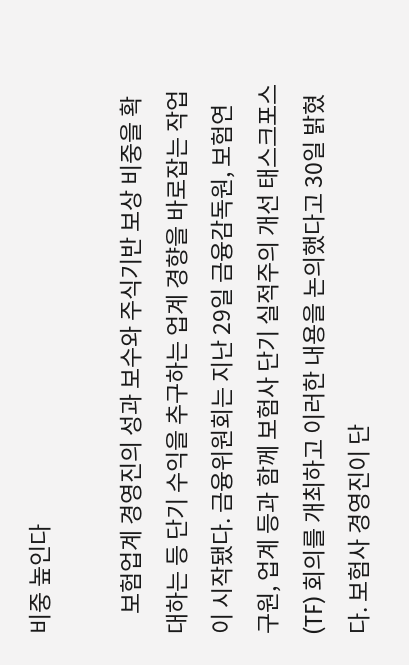비중 높인다

    보험업계 경영진의 성과 보수와 주식기반 보상 비중을 확대하는 등 단기 수익을 추구하는 업계 경향을 바로잡는 작업이 시작됐다. 금융위원회는 지난 29일 금융감독원, 보험연구원, 업계 등과 함께 보험사 단기 실적주의 개선 태스크포스(TF) 회의를 개최하고 이러한 내용을 논의했다고 30일 밝혔다. 보험사 경영진이 단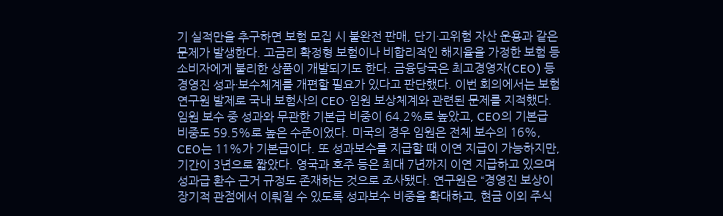기 실적만을 추구하면 보험 모집 시 불완전 판매, 단기·고위험 자산 운용과 같은 문제가 발생한다. 고금리 확정형 보험이나 비합리적인 해지율을 가정한 보험 등 소비자에게 불리한 상품이 개발되기도 한다. 금융당국은 최고경영자(CEO) 등 경영진 성과·보수체계를 개편할 필요가 있다고 판단했다. 이번 회의에서는 보험연구원 발제로 국내 보험사의 CEO·임원 보상체계와 관련된 문제를 지적했다. 임원 보수 중 성과와 무관한 기본급 비중이 64.2%로 높았고, CEO의 기본급 비중도 59.5%로 높은 수준이었다. 미국의 경우 임원은 전체 보수의 16%, CEO는 11%가 기본급이다. 또 성과보수를 지급할 때 이연 지급이 가능하지만, 기간이 3년으로 짧았다. 영국과 호주 등은 최대 7년까지 이연 지급하고 있으며 성과급 환수 근거 규정도 존재하는 것으로 조사됐다. 연구원은 “경영진 보상이 장기적 관점에서 이뤄질 수 있도록 성과보수 비중을 확대하고, 현금 이외 주식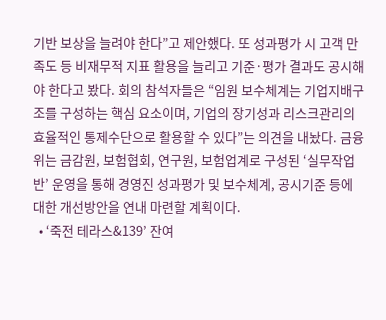기반 보상을 늘려야 한다”고 제안했다. 또 성과평가 시 고객 만족도 등 비재무적 지표 활용을 늘리고 기준·평가 결과도 공시해야 한다고 봤다. 회의 참석자들은 “임원 보수체계는 기업지배구조를 구성하는 핵심 요소이며, 기업의 장기성과 리스크관리의 효율적인 통제수단으로 활용할 수 있다”는 의견을 내놨다. 금융위는 금감원, 보험협회, 연구원, 보험업계로 구성된 ‘실무작업반’ 운영을 통해 경영진 성과평가 및 보수체계, 공시기준 등에 대한 개선방안을 연내 마련할 계획이다.
  • ‘죽전 테라스&139’ 잔여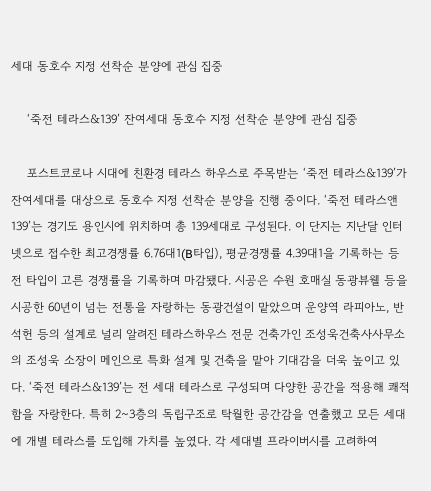세대 동호수 지정 선착순 분양에 관심 집중

    ‘죽전 테라스&139’ 잔여세대 동호수 지정 선착순 분양에 관심 집중

    포스트코로나 시대에 친환경 테라스 하우스로 주목받는 ‘죽전 테라스&139’가 잔여세대를 대상으로 동호수 지정 선착순 분양을 진행 중이다. ‘죽전 테라스앤139’는 경기도 용인시에 위치하며 총 139세대로 구성된다. 이 단지는 지난달 인터넷으로 접수한 최고경쟁률 6.76대1(B타입), 평균경쟁률 4.39대1을 기록하는 등 전 타입이 고른 경쟁률을 기록하며 마감됐다. 시공은 수원 호매실 동광뷰웰 등을 시공한 60년이 넘는 전통을 자랑하는 동광건설이 맡았으며 운양역 라피아노, 반석헌 등의 설계로 널리 알려진 테라스하우스 전문 건축가인 조성욱건축사사무소의 조성욱 소장이 메인으로 특화 설계 및 건축을 맡아 기대감을 더욱 높이고 있다. ‘죽전 테라스&139’는 전 세대 테라스로 구성되며 다양한 공간을 적용해 쾌적함을 자랑한다. 특히 2~3층의 독립구조로 탁월한 공간감을 연출했고 모든 세대에 개별 테라스를 도입해 가치를 높였다. 각 세대별 프라이버시를 고려하여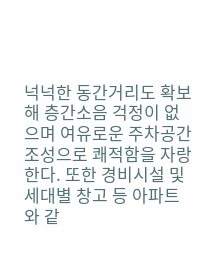넉넉한 동간거리도 확보해 층간소음 걱정이 없으며 여유로운 주차공간 조성으로 쾌적함을 자랑한다. 또한 경비시설 및 세대별 창고 등 아파트와 같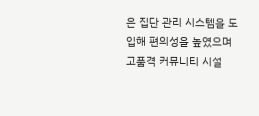은 집단 관리 시스템을 도입해 편의성을 높였으며 고품격 커뮤니티 시설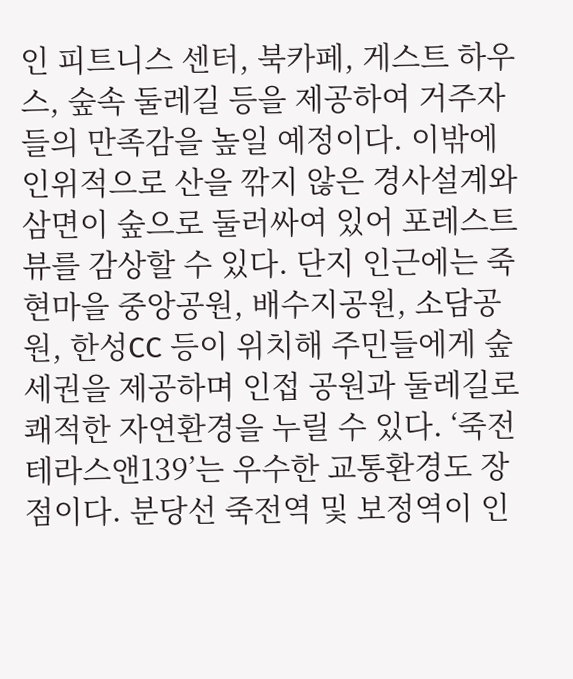인 피트니스 센터, 북카페, 게스트 하우스, 숲속 둘레길 등을 제공하여 거주자들의 만족감을 높일 예정이다. 이밖에 인위적으로 산을 깎지 않은 경사설계와 삼면이 숲으로 둘러싸여 있어 포레스트 뷰를 감상할 수 있다. 단지 인근에는 죽현마을 중앙공원, 배수지공원, 소담공원, 한성CC 등이 위치해 주민들에게 숲세권을 제공하며 인접 공원과 둘레길로 쾌적한 자연환경을 누릴 수 있다. ‘죽전 테라스앤139’는 우수한 교통환경도 장점이다. 분당선 죽전역 및 보정역이 인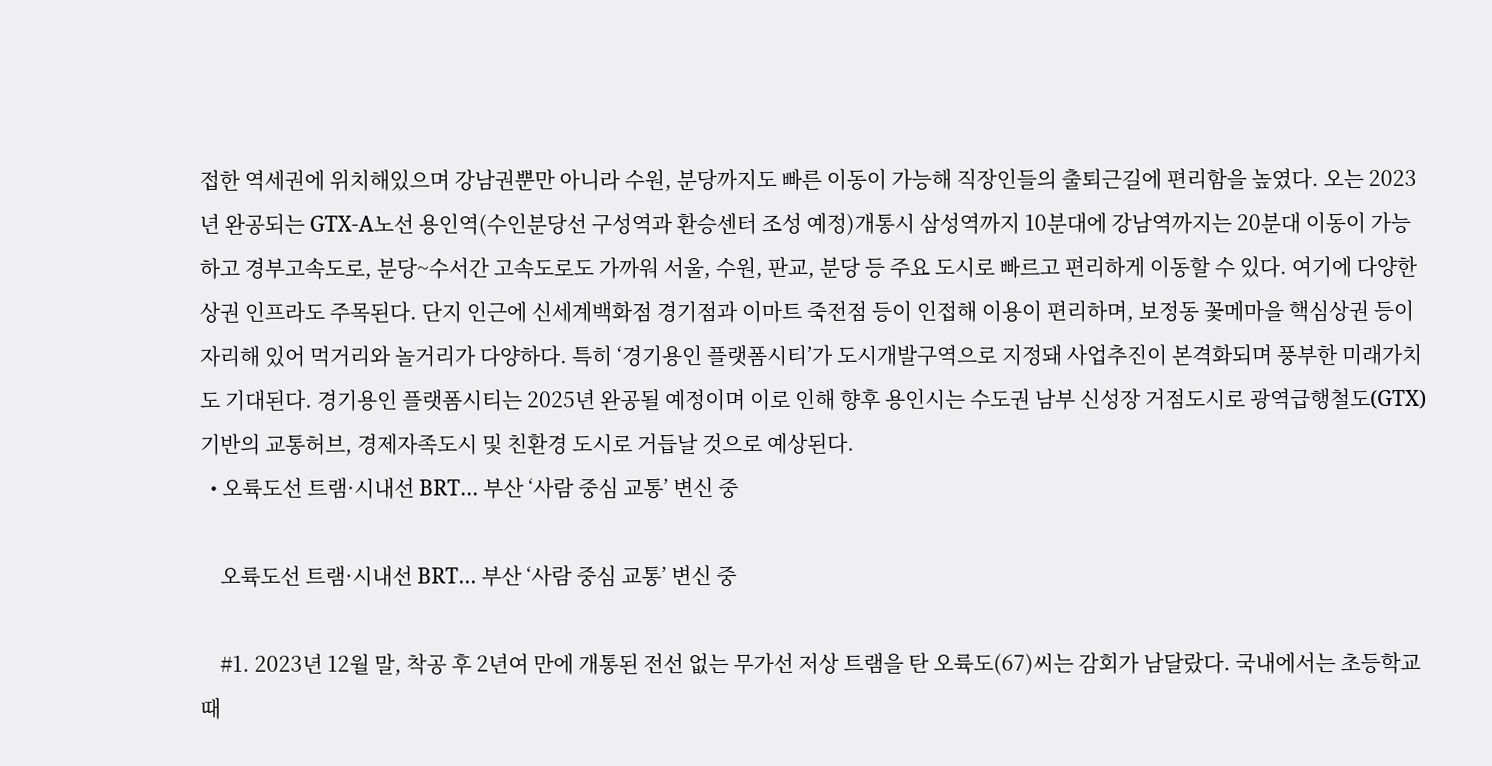접한 역세권에 위치해있으며 강남권뿐만 아니라 수원, 분당까지도 빠른 이동이 가능해 직장인들의 출퇴근길에 편리함을 높였다. 오는 2023년 완공되는 GTX-A노선 용인역(수인분당선 구성역과 환승센터 조성 예정)개통시 삼성역까지 10분대에 강남역까지는 20분대 이동이 가능하고 경부고속도로, 분당~수서간 고속도로도 가까워 서울, 수원, 판교, 분당 등 주요 도시로 빠르고 편리하게 이동할 수 있다. 여기에 다양한 상권 인프라도 주목된다. 단지 인근에 신세계백화점 경기점과 이마트 죽전점 등이 인접해 이용이 편리하며, 보정동 꽃메마을 핵심상권 등이 자리해 있어 먹거리와 놀거리가 다양하다. 특히 ‘경기용인 플랫폼시티’가 도시개발구역으로 지정돼 사업추진이 본격화되며 풍부한 미래가치도 기대된다. 경기용인 플랫폼시티는 2025년 완공될 예정이며 이로 인해 향후 용인시는 수도권 남부 신성장 거점도시로 광역급행철도(GTX) 기반의 교통허브, 경제자족도시 및 친환경 도시로 거듭날 것으로 예상된다.
  • 오륙도선 트램·시내선 BRT… 부산 ‘사람 중심 교통’ 변신 중

    오륙도선 트램·시내선 BRT… 부산 ‘사람 중심 교통’ 변신 중

    #1. 2023년 12월 말, 착공 후 2년여 만에 개통된 전선 없는 무가선 저상 트램을 탄 오륙도(67)씨는 감회가 남달랐다. 국내에서는 초등학교 때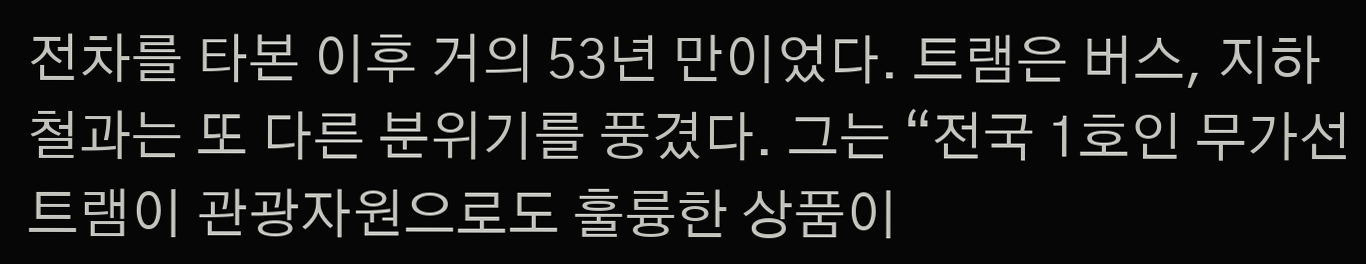전차를 타본 이후 거의 53년 만이었다. 트램은 버스, 지하철과는 또 다른 분위기를 풍겼다. 그는 “전국 1호인 무가선 트램이 관광자원으로도 훌륭한 상품이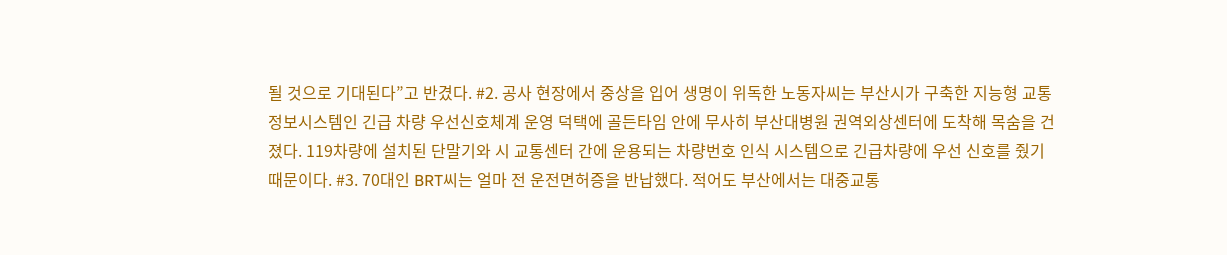될 것으로 기대된다”고 반겼다. #2. 공사 현장에서 중상을 입어 생명이 위독한 노동자씨는 부산시가 구축한 지능형 교통정보시스템인 긴급 차량 우선신호체계 운영 덕택에 골든타임 안에 무사히 부산대병원 권역외상센터에 도착해 목숨을 건졌다. 119차량에 설치된 단말기와 시 교통센터 간에 운용되는 차량번호 인식 시스템으로 긴급차량에 우선 신호를 줬기 때문이다. #3. 70대인 BRT씨는 얼마 전 운전면허증을 반납했다. 적어도 부산에서는 대중교통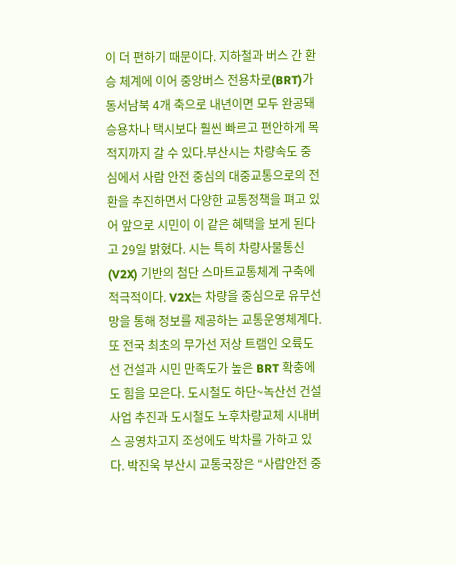이 더 편하기 때문이다. 지하철과 버스 간 환승 체계에 이어 중앙버스 전용차로(BRT)가 동서남북 4개 축으로 내년이면 모두 완공돼 승용차나 택시보다 훨씬 빠르고 편안하게 목적지까지 갈 수 있다.부산시는 차량속도 중심에서 사람 안전 중심의 대중교통으로의 전환을 추진하면서 다양한 교통정책을 펴고 있어 앞으로 시민이 이 같은 혜택을 보게 된다고 29일 밝혔다. 시는 특히 차량사물통신(V2X) 기반의 첨단 스마트교통체계 구축에 적극적이다. V2X는 차량을 중심으로 유무선망을 통해 정보를 제공하는 교통운영체계다. 또 전국 최초의 무가선 저상 트램인 오륙도선 건설과 시민 만족도가 높은 BRT 확충에도 힘을 모은다. 도시철도 하단~녹산선 건설사업 추진과 도시철도 노후차량교체 시내버스 공영차고지 조성에도 박차를 가하고 있다. 박진욱 부산시 교통국장은 “사람안전 중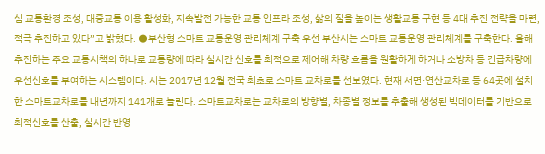심 교통환경 조성, 대중교통 이용 활성화, 지속발전 가능한 교통 인프라 조성, 삶의 질을 높이는 생활교통 구현 등 4대 추진 전략을 마련, 적극 추진하고 있다”고 밝혔다. ●부산형 스마트 교통운영 관리체계 구축 우선 부산시는 스마트 교통운영 관리체계를 구축한다. 올해 추진하는 주요 교통시책의 하나로 교통량에 따라 실시간 신호를 최적으로 제어해 차량 흐름을 원활하게 하거나 소방차 등 긴급차량에 우선신호를 부여하는 시스템이다. 시는 2017년 12월 전국 최초로 스마트 교차로를 선보였다. 현재 서면·연산교차로 등 64곳에 설치한 스마트교차로를 내년까지 141개로 늘린다. 스마트교차로는 교차로의 방향별, 차종별 정보를 추출해 생성된 빅데이터를 기반으로 최적신호를 산출, 실시간 반영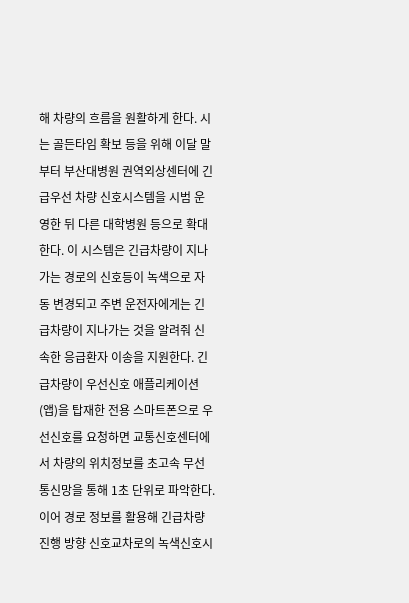해 차량의 흐름을 원활하게 한다. 시는 골든타임 확보 등을 위해 이달 말부터 부산대병원 권역외상센터에 긴급우선 차량 신호시스템을 시범 운영한 뒤 다른 대학병원 등으로 확대한다. 이 시스템은 긴급차량이 지나가는 경로의 신호등이 녹색으로 자동 변경되고 주변 운전자에게는 긴급차량이 지나가는 것을 알려줘 신속한 응급환자 이송을 지원한다. 긴급차량이 우선신호 애플리케이션(앱)을 탑재한 전용 스마트폰으로 우선신호를 요청하면 교통신호센터에서 차량의 위치정보를 초고속 무선통신망을 통해 1초 단위로 파악한다. 이어 경로 정보를 활용해 긴급차량 진행 방향 신호교차로의 녹색신호시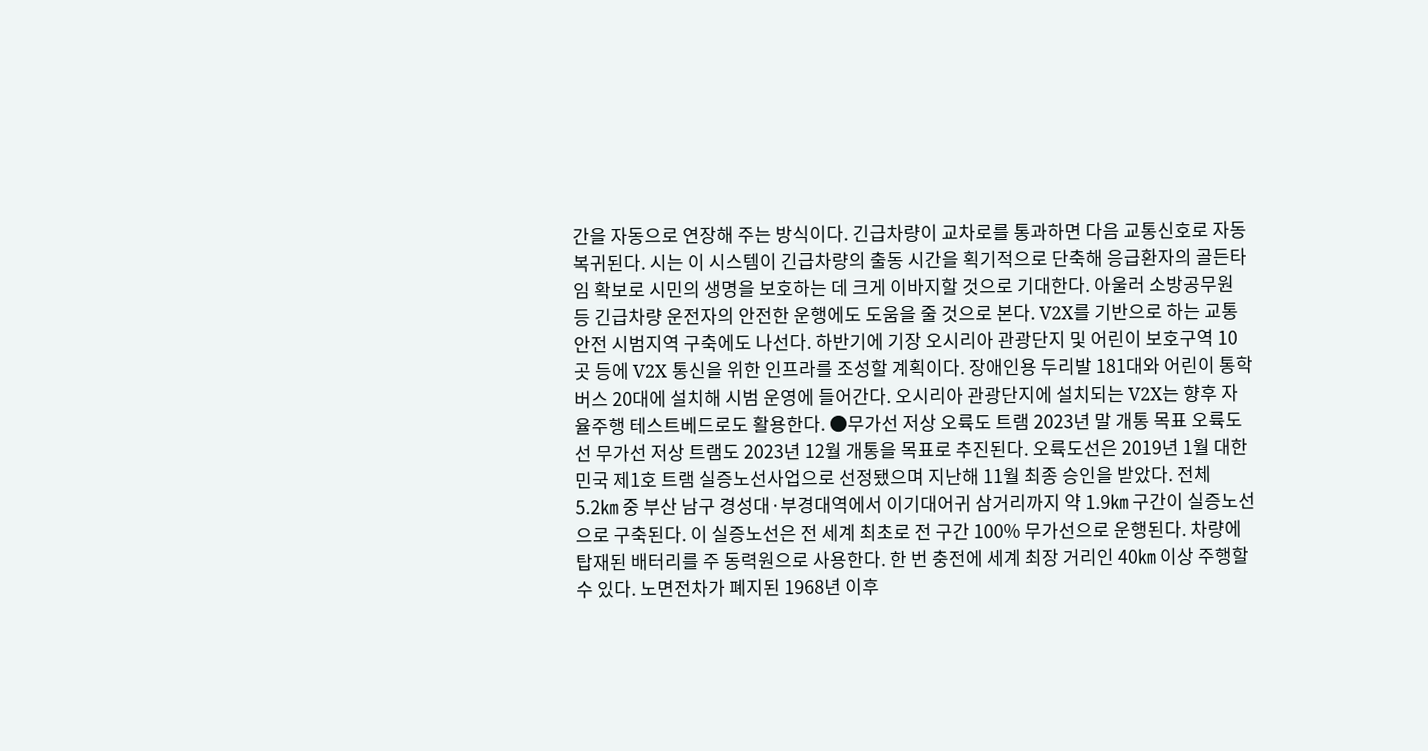간을 자동으로 연장해 주는 방식이다. 긴급차량이 교차로를 통과하면 다음 교통신호로 자동 복귀된다. 시는 이 시스템이 긴급차량의 출동 시간을 획기적으로 단축해 응급환자의 골든타임 확보로 시민의 생명을 보호하는 데 크게 이바지할 것으로 기대한다. 아울러 소방공무원 등 긴급차량 운전자의 안전한 운행에도 도움을 줄 것으로 본다. V2X를 기반으로 하는 교통안전 시범지역 구축에도 나선다. 하반기에 기장 오시리아 관광단지 및 어린이 보호구역 10곳 등에 V2X 통신을 위한 인프라를 조성할 계획이다. 장애인용 두리발 181대와 어린이 통학버스 20대에 설치해 시범 운영에 들어간다. 오시리아 관광단지에 설치되는 V2X는 향후 자율주행 테스트베드로도 활용한다. ●무가선 저상 오륙도 트램 2023년 말 개통 목표 오륙도선 무가선 저상 트램도 2023년 12월 개통을 목표로 추진된다. 오륙도선은 2019년 1월 대한민국 제1호 트램 실증노선사업으로 선정됐으며 지난해 11월 최종 승인을 받았다. 전체 5.2㎞ 중 부산 남구 경성대·부경대역에서 이기대어귀 삼거리까지 약 1.9㎞ 구간이 실증노선으로 구축된다. 이 실증노선은 전 세계 최초로 전 구간 100% 무가선으로 운행된다. 차량에 탑재된 배터리를 주 동력원으로 사용한다. 한 번 충전에 세계 최장 거리인 40㎞ 이상 주행할 수 있다. 노면전차가 폐지된 1968년 이후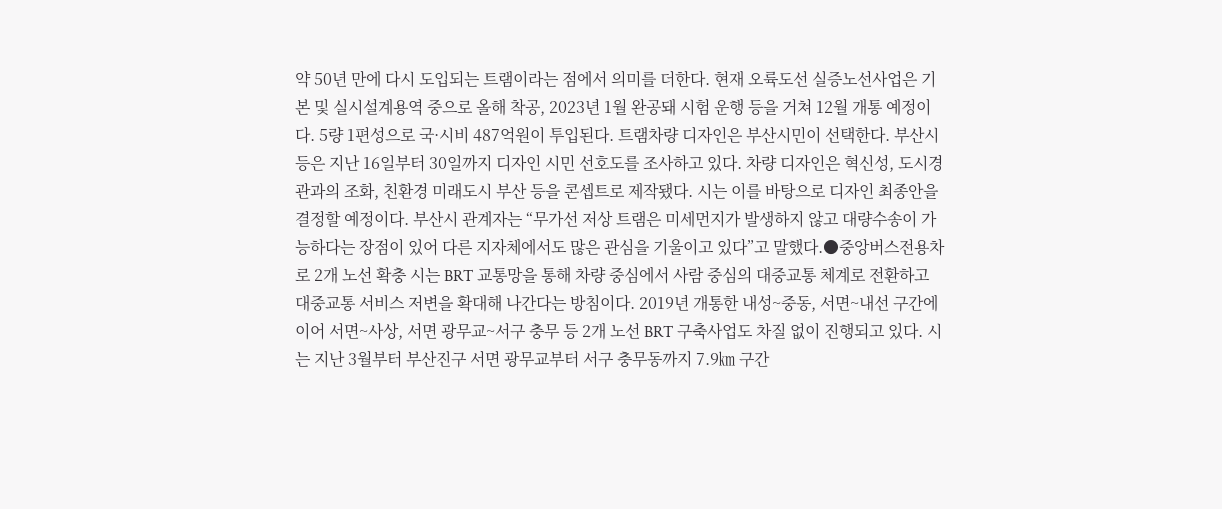약 50년 만에 다시 도입되는 트램이라는 점에서 의미를 더한다. 현재 오륙도선 실증노선사업은 기본 및 실시설계용역 중으로 올해 착공, 2023년 1월 완공돼 시험 운행 등을 거쳐 12월 개통 예정이다. 5량 1편성으로 국·시비 487억원이 투입된다. 트램차량 디자인은 부산시민이 선택한다. 부산시 등은 지난 16일부터 30일까지 디자인 시민 선호도를 조사하고 있다. 차량 디자인은 혁신성, 도시경관과의 조화, 친환경 미래도시 부산 등을 콘셉트로 제작됐다. 시는 이를 바탕으로 디자인 최종안을 결정할 예정이다. 부산시 관계자는 “무가선 저상 트램은 미세먼지가 발생하지 않고 대량수송이 가능하다는 장점이 있어 다른 지자체에서도 많은 관심을 기울이고 있다”고 말했다.●중앙버스전용차로 2개 노선 확충 시는 BRT 교통망을 통해 차량 중심에서 사람 중심의 대중교통 체계로 전환하고 대중교통 서비스 저변을 확대해 나간다는 방침이다. 2019년 개통한 내성~중동, 서면~내선 구간에 이어 서면~사상, 서면 광무교~서구 충무 등 2개 노선 BRT 구축사업도 차질 없이 진행되고 있다. 시는 지난 3월부터 부산진구 서면 광무교부터 서구 충무동까지 7.9㎞ 구간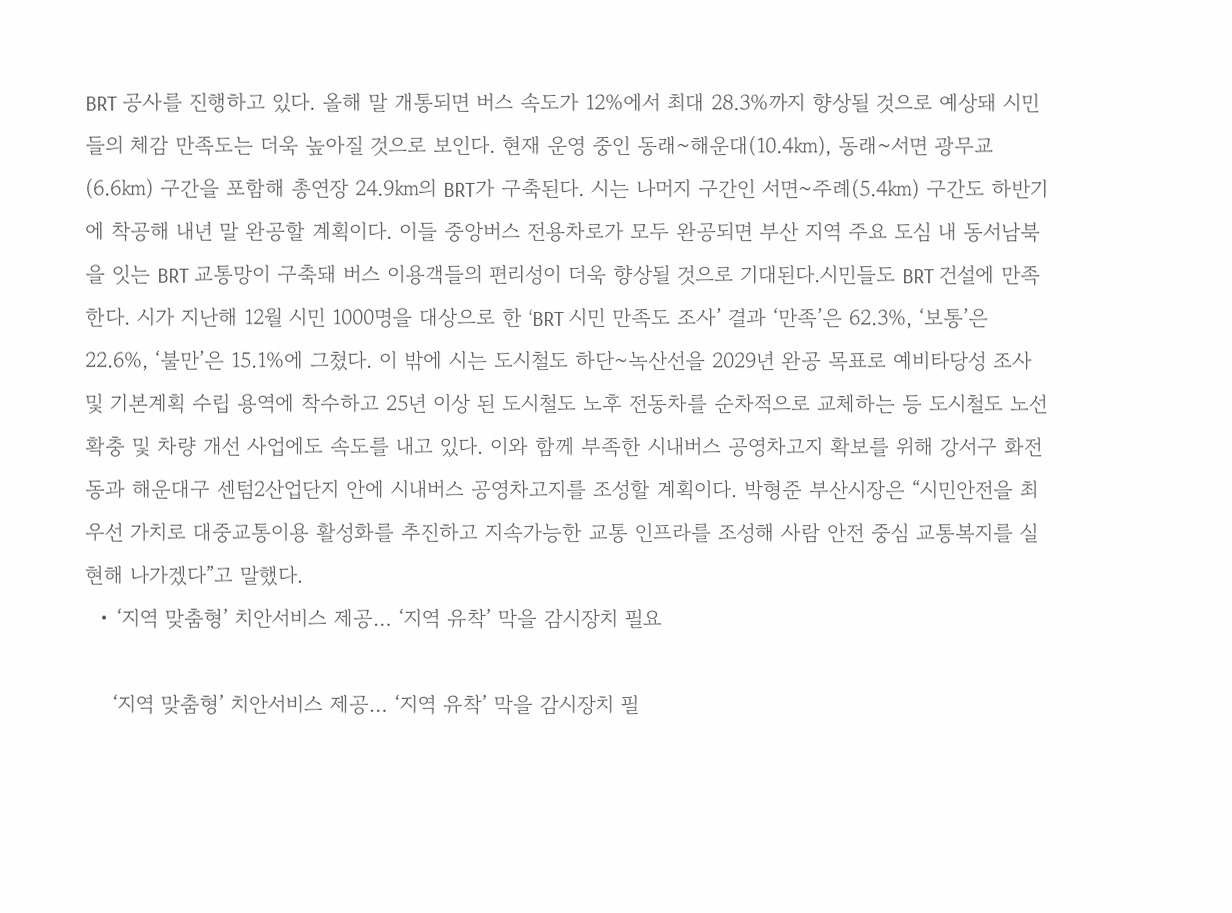BRT 공사를 진행하고 있다. 올해 말 개통되면 버스 속도가 12%에서 최대 28.3%까지 향상될 것으로 예상돼 시민들의 체감 만족도는 더욱 높아질 것으로 보인다. 현재 운영 중인 동래~해운대(10.4㎞), 동래~서면 광무교(6.6㎞) 구간을 포함해 총연장 24.9㎞의 BRT가 구축된다. 시는 나머지 구간인 서면~주례(5.4㎞) 구간도 하반기에 착공해 내년 말 완공할 계획이다. 이들 중앙버스 전용차로가 모두 완공되면 부산 지역 주요 도심 내 동서남북을 잇는 BRT 교통망이 구축돼 버스 이용객들의 편리성이 더욱 향상될 것으로 기대된다.시민들도 BRT 건설에 만족한다. 시가 지난해 12월 시민 1000명을 대상으로 한 ‘BRT 시민 만족도 조사’ 결과 ‘만족’은 62.3%, ‘보통’은 22.6%, ‘불만’은 15.1%에 그쳤다. 이 밖에 시는 도시철도 하단~녹산선을 2029년 완공 목표로 예비타당성 조사 및 기본계획 수립 용역에 착수하고 25년 이상 된 도시철도 노후 전동차를 순차적으로 교체하는 등 도시철도 노선 확충 및 차량 개선 사업에도 속도를 내고 있다. 이와 함께 부족한 시내버스 공영차고지 확보를 위해 강서구 화전동과 해운대구 센텀2산업단지 안에 시내버스 공영차고지를 조성할 계획이다. 박형준 부산시장은 “시민안전을 최우선 가치로 대중교통이용 활성화를 추진하고 지속가능한 교통 인프라를 조성해 사람 안전 중심 교통복지를 실현해 나가겠다”고 말했다.
  • ‘지역 맞춤형’ 치안서비스 제공… ‘지역 유착’ 막을 감시장치 필요

    ‘지역 맞춤형’ 치안서비스 제공… ‘지역 유착’ 막을 감시장치 필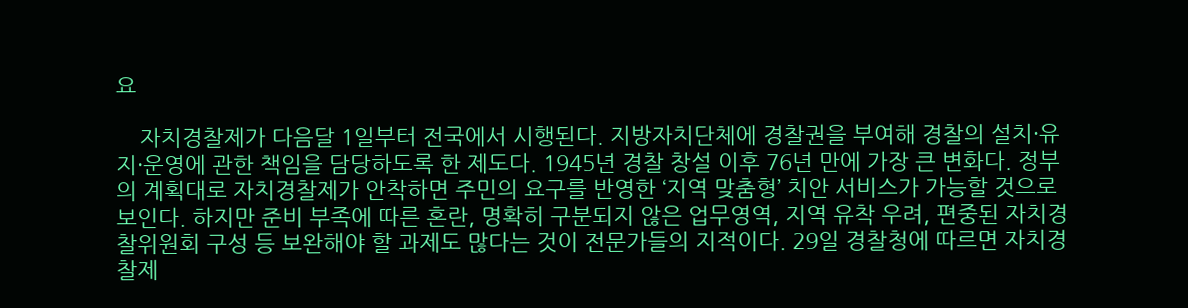요

    자치경찰제가 다음달 1일부터 전국에서 시행된다. 지방자치단체에 경찰권을 부여해 경찰의 설치·유지·운영에 관한 책임을 담당하도록 한 제도다. 1945년 경찰 창설 이후 76년 만에 가장 큰 변화다. 정부의 계획대로 자치경찰제가 안착하면 주민의 요구를 반영한 ‘지역 맞춤형’ 치안 서비스가 가능할 것으로 보인다. 하지만 준비 부족에 따른 혼란, 명확히 구분되지 않은 업무영역, 지역 유착 우려, 편중된 자치경찰위원회 구성 등 보완해야 할 과제도 많다는 것이 전문가들의 지적이다. 29일 경찰청에 따르면 자치경찰제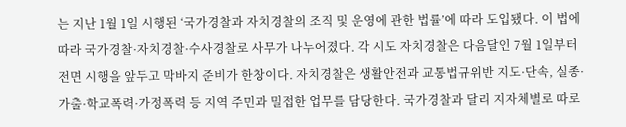는 지난 1월 1일 시행된 ‘국가경찰과 자치경찰의 조직 및 운영에 관한 법률’에 따라 도입됐다. 이 법에 따라 국가경찰·자치경찰·수사경찰로 사무가 나누어졌다. 각 시도 자치경찰은 다음달인 7월 1일부터 전면 시행을 앞두고 막바지 준비가 한창이다. 자치경찰은 생활안전과 교통법규위반 지도·단속, 실종·가출·학교폭력·가정폭력 등 지역 주민과 밀접한 업무를 담당한다. 국가경찰과 달리 지자체별로 따로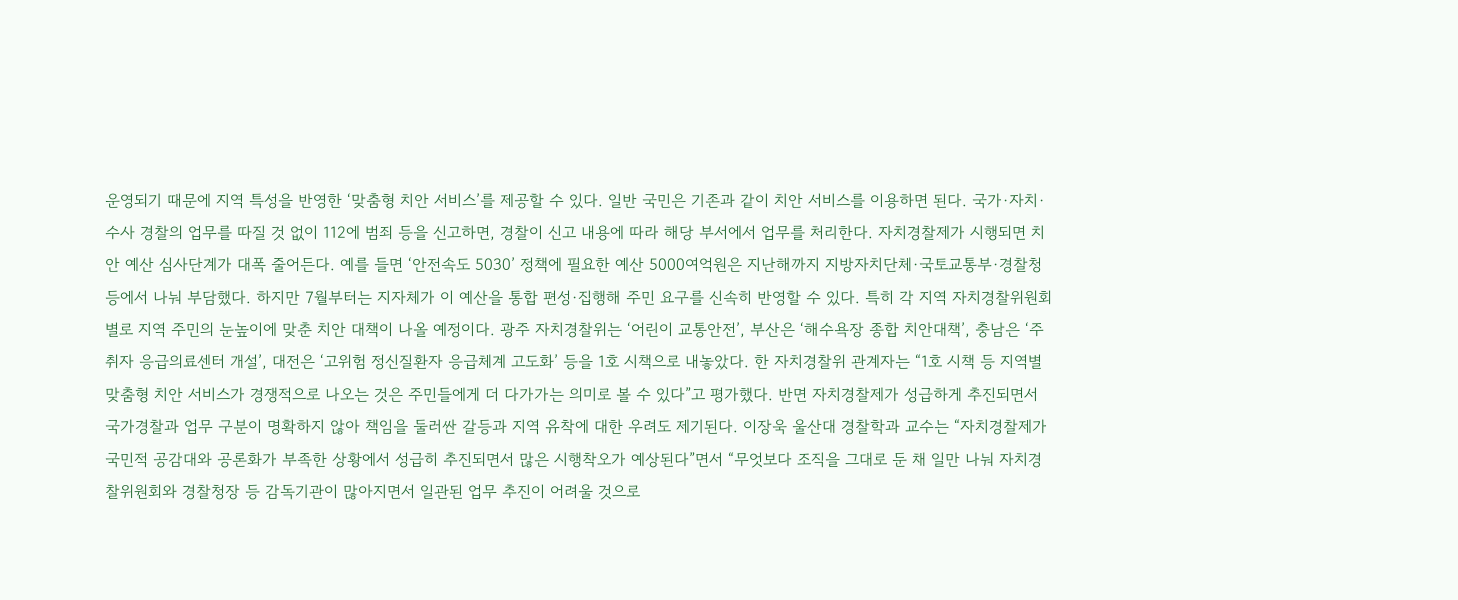운영되기 때문에 지역 특성을 반영한 ‘맞춤형 치안 서비스’를 제공할 수 있다. 일반 국민은 기존과 같이 치안 서비스를 이용하면 된다. 국가·자치·수사 경찰의 업무를 따질 것 없이 112에 범죄 등을 신고하면, 경찰이 신고 내용에 따라 해당 부서에서 업무를 처리한다. 자치경찰제가 시행되면 치안 예산 심사단계가 대폭 줄어든다. 예를 들면 ‘안전속도 5030’ 정책에 필요한 예산 5000여억원은 지난해까지 지방자치단체·국토교통부·경찰청 등에서 나눠 부담했다. 하지만 7월부터는 지자체가 이 예산을 통합 편성·집행해 주민 요구를 신속히 반영할 수 있다. 특히 각 지역 자치경찰위원회별로 지역 주민의 눈높이에 맞춘 치안 대책이 나올 예정이다. 광주 자치경찰위는 ‘어린이 교통안전’, 부산은 ‘해수욕장 종합 치안대책’, 충남은 ‘주취자 응급의료센터 개설’, 대전은 ‘고위험 정신질환자 응급체계 고도화’ 등을 1호 시책으로 내놓았다. 한 자치경찰위 관계자는 “1호 시책 등 지역별 맞춤형 치안 서비스가 경쟁적으로 나오는 것은 주민들에게 더 다가가는 의미로 볼 수 있다”고 평가했다. 반면 자치경찰제가 성급하게 추진되면서 국가경찰과 업무 구분이 명확하지 않아 책임을 둘러싼 갈등과 지역 유착에 대한 우려도 제기된다. 이장욱 울산대 경찰학과 교수는 “자치경찰제가 국민적 공감대와 공론화가 부족한 상황에서 성급히 추진되면서 많은 시행착오가 예상된다”면서 “무엇보다 조직을 그대로 둔 채 일만 나눠 자치경찰위원회와 경찰청장 등 감독기관이 많아지면서 일관된 업무 추진이 어려울 것으로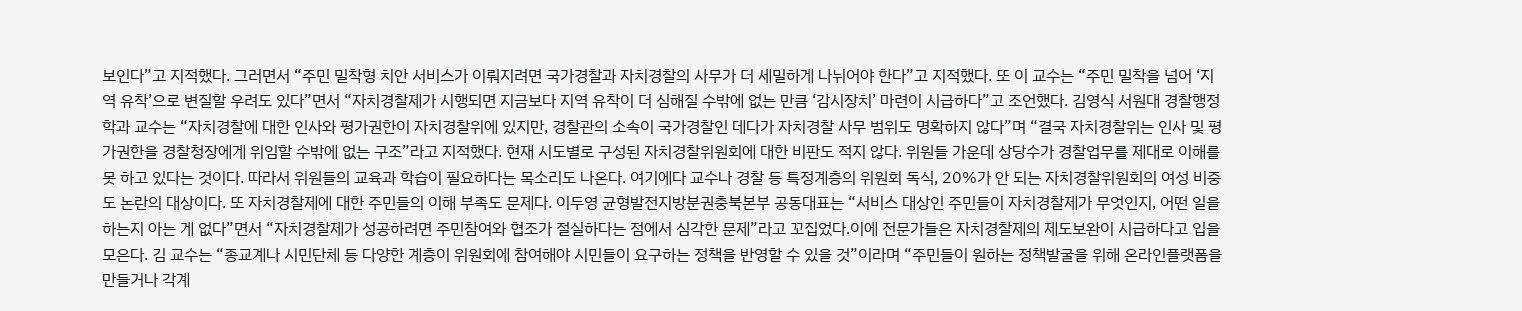보인다”고 지적했다. 그러면서 “주민 밀착형 치안 서비스가 이뤄지려면 국가경찰과 자치경찰의 사무가 더 세밀하게 나뉘어야 한다”고 지적했다. 또 이 교수는 “주민 밀착을 넘어 ‘지역 유착’으로 변질할 우려도 있다”면서 “자치경찰제가 시행되면 지금보다 지역 유착이 더 심해질 수밖에 없는 만큼 ‘감시장치’ 마련이 시급하다”고 조언했다. 김영식 서원대 경찰행정학과 교수는 “자치경찰에 대한 인사와 평가권한이 자치경찰위에 있지만, 경찰관의 소속이 국가경찰인 데다가 자치경찰 사무 범위도 명확하지 않다”며 “결국 자치경찰위는 인사 및 평가권한을 경찰청장에게 위임할 수밖에 없는 구조”라고 지적했다. 현재 시도별로 구성된 자치경찰위원회에 대한 비판도 적지 않다. 위원들 가운데 상당수가 경찰업무를 제대로 이해를 못 하고 있다는 것이다. 따라서 위원들의 교육과 학습이 필요하다는 목소리도 나온다. 여기에다 교수나 경찰 등 특정계층의 위원회 독식, 20%가 안 되는 자치경찰위원회의 여성 비중도 논란의 대상이다. 또 자치경찰제에 대한 주민들의 이해 부족도 문제다. 이두영 균형발전지방분권충북본부 공동대표는 “서비스 대상인 주민들이 자치경찰제가 무엇인지, 어떤 일을 하는지 아는 게 없다”면서 “자치경찰제가 성공하려면 주민참여와 협조가 절실하다는 점에서 심각한 문제”라고 꼬집었다.이에 전문가들은 자치경찰제의 제도보완이 시급하다고 입을 모은다. 김 교수는 “종교계나 시민단체 등 다양한 계층이 위원회에 참여해야 시민들이 요구하는 정책을 반영할 수 있을 것”이라며 “주민들이 원하는 정책발굴을 위해 온라인플랫폼을 만들거나 각계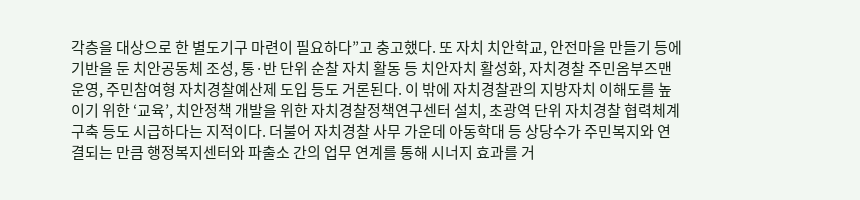각층을 대상으로 한 별도기구 마련이 필요하다”고 충고했다. 또 자치 치안학교, 안전마을 만들기 등에 기반을 둔 치안공동체 조성, 통·반 단위 순찰 자치 활동 등 치안자치 활성화, 자치경찰 주민옴부즈맨 운영, 주민참여형 자치경찰예산제 도입 등도 거론된다. 이 밖에 자치경찰관의 지방자치 이해도를 높이기 위한 ‘교육’, 치안정책 개발을 위한 자치경찰정책연구센터 설치, 초광역 단위 자치경찰 협력체계 구축 등도 시급하다는 지적이다. 더불어 자치경찰 사무 가운데 아동학대 등 상당수가 주민복지와 연결되는 만큼 행정복지센터와 파출소 간의 업무 연계를 통해 시너지 효과를 거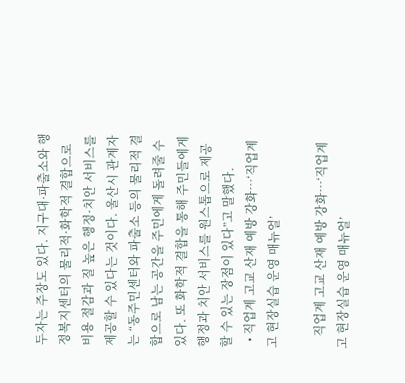두자는 주장도 있다. 지구대·파출소와 행정복지센터의 물리적·화학적 결합으로 비용 절감과 질 높은 행정·치안 서비스를 제공할 수 있다는 것이다. 울산시 관계자는 “동주민센터와 파출소 등의 물리적 결합으로 남는 공간을 주민에게 돌려줄 수 있다. 또 화학적 결합을 통해 주민들에게 행정과 치안 서비스를 원스톱으로 제공할 수 있는 장점이 있다”고 말했다.
  • 직업계 고교 산재 예방 강화…‘직업계고 현장실습 운영 매뉴얼’

    직업계 고교 산재 예방 강화…‘직업계고 현장실습 운영 매뉴얼’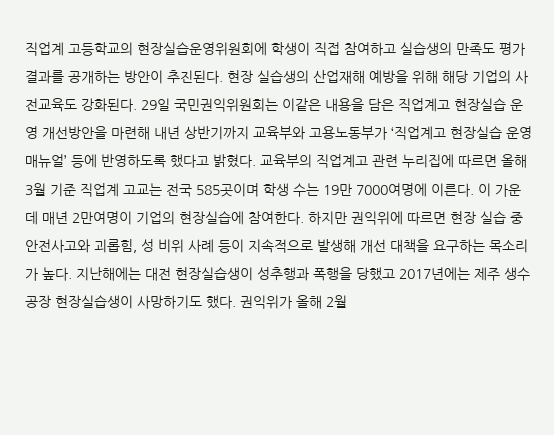직업계 고등학교의 현장실습운영위원회에 학생이 직접 참여하고 실습생의 만족도 평가 결과를 공개하는 방안이 추진된다. 현장 실습생의 산업재해 예방을 위해 해당 기업의 사전교육도 강화된다. 29일 국민권익위원회는 이같은 내용을 담은 직업계고 현장실습 운영 개선방안을 마련해 내년 상반기까지 교육부와 고용노동부가 ‘직업계고 현장실습 운영 매뉴얼’ 등에 반영하도록 했다고 밝혔다. 교육부의 직업계고 관련 누리집에 따르면 올해 3월 기준 직업계 고교는 전국 585곳이며 학생 수는 19만 7000여명에 이른다. 이 가운데 매년 2만여명이 기업의 현장실습에 참여한다. 하지만 권익위에 따르면 현장 실습 중 안전사고와 괴롭힘, 성 비위 사례 등이 지속적으로 발생해 개선 대책을 요구하는 목소리가 높다. 지난해에는 대전 현장실습생이 성추행과 폭행을 당했고 2017년에는 제주 생수공장 현장실습생이 사망하기도 했다. 권익위가 올해 2월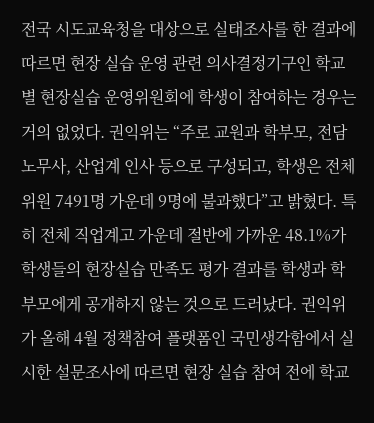전국 시도교육청을 대상으로 실태조사를 한 결과에 따르면 현장 실습 운영 관련 의사결정기구인 학교별 현장실습 운영위원회에 학생이 참여하는 경우는 거의 없었다. 권익위는 “주로 교원과 학부모, 전담 노무사, 산업계 인사 등으로 구성되고, 학생은 전체 위원 7491명 가운데 9명에 불과했다”고 밝혔다. 특히 전체 직업계고 가운데 절반에 가까운 48.1%가 학생들의 현장실습 만족도 평가 결과를 학생과 학부모에게 공개하지 않는 것으로 드러났다. 권익위가 올해 4월 정책참여 플랫폼인 국민생각함에서 실시한 설문조사에 따르면 현장 실습 참여 전에 학교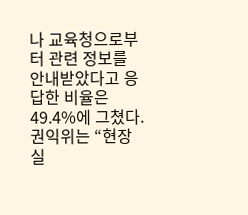나 교육청으로부터 관련 정보를 안내받았다고 응답한 비율은 49.4%에 그쳤다. 권익위는 “현장실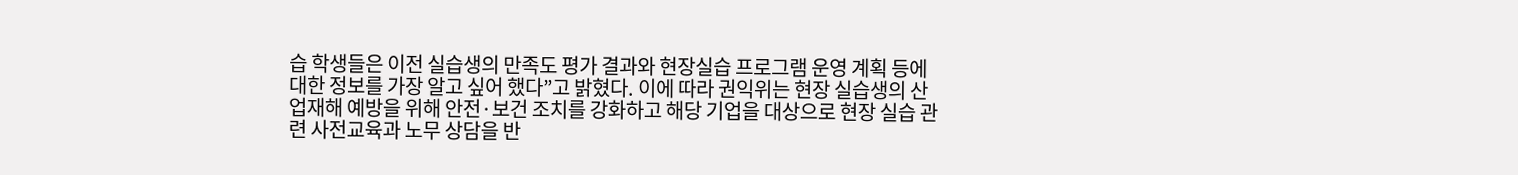습 학생들은 이전 실습생의 만족도 평가 결과와 현장실습 프로그램 운영 계획 등에 대한 정보를 가장 알고 싶어 했다”고 밝혔다. 이에 따라 권익위는 현장 실습생의 산업재해 예방을 위해 안전·보건 조치를 강화하고 해당 기업을 대상으로 현장 실습 관련 사전교육과 노무 상담을 반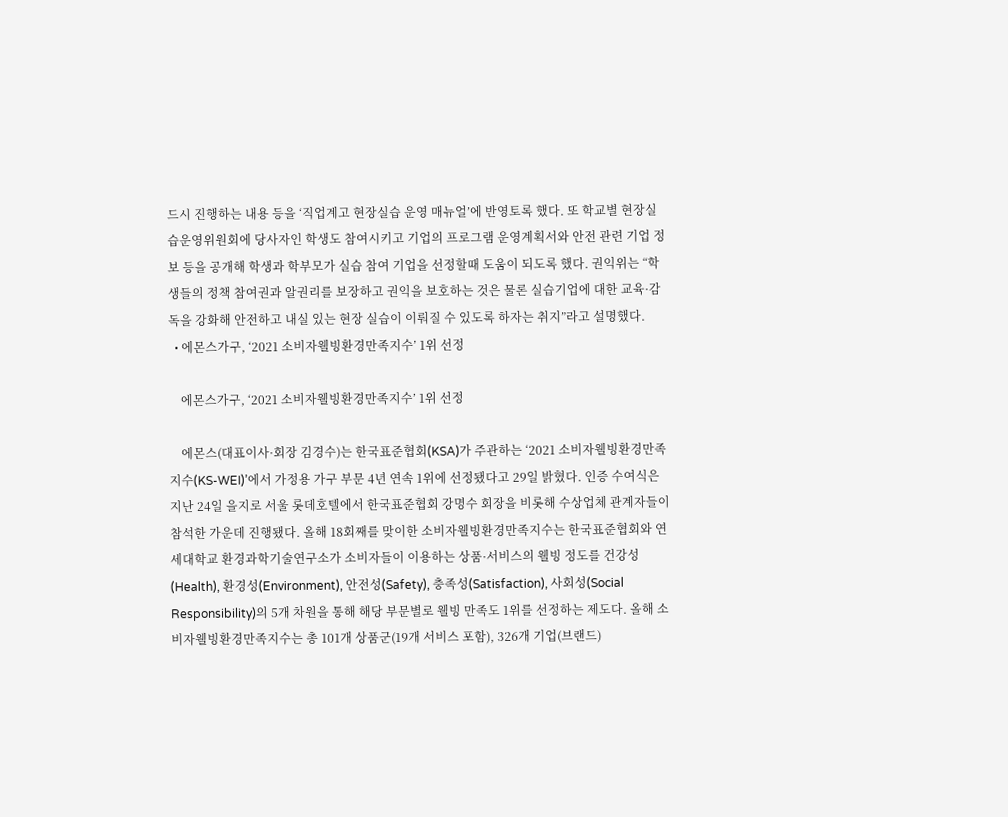드시 진행하는 내용 등을 ‘직업계고 현장실습 운영 매뉴얼’에 반영토록 했다. 또 학교별 현장실습운영위원회에 당사자인 학생도 참여시키고 기업의 프로그램 운영계획서와 안전 관련 기업 정보 등을 공개해 학생과 학부모가 실습 참여 기업을 선정할때 도움이 되도록 했다. 권익위는 “학생들의 정책 참여권과 알권리를 보장하고 권익을 보호하는 것은 물론 실습기업에 대한 교육·감독을 강화해 안전하고 내실 있는 현장 실습이 이뤄질 수 있도록 하자는 취지”라고 설명했다.
  • 에몬스가구, ‘2021 소비자웰빙환경만족지수’ 1위 선정

    에몬스가구, ‘2021 소비자웰빙환경만족지수’ 1위 선정

    에몬스(대표이사·회장 김경수)는 한국표준협회(KSA)가 주관하는 ‘2021 소비자웰빙환경만족지수(KS-WEI)’에서 가정용 가구 부문 4년 연속 1위에 선정됐다고 29일 밝혔다. 인증 수여식은 지난 24일 을지로 서울 롯데호텔에서 한국표준협회 강명수 회장을 비롯해 수상업체 관계자들이 참석한 가운데 진행됐다. 올해 18회째를 맞이한 소비자웰빙환경만족지수는 한국표준협회와 연세대학교 환경과학기술연구소가 소비자들이 이용하는 상품·서비스의 웰빙 정도를 건강성(Health), 환경성(Environment), 안전성(Safety), 충족성(Satisfaction), 사회성(Social Responsibility)의 5개 차원을 통해 해당 부문별로 웰빙 만족도 1위를 선정하는 제도다. 올해 소비자웰빙환경만족지수는 총 101개 상품군(19개 서비스 포함), 326개 기업(브랜드)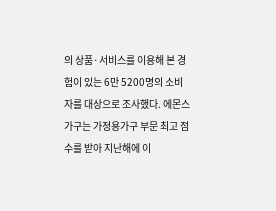의 상품·서비스를 이용해 본 경험이 있는 6만 5200명의 소비자를 대상으로 조사했다. 에몬스가구는 가정용가구 부문 최고 점수를 받아 지난해에 이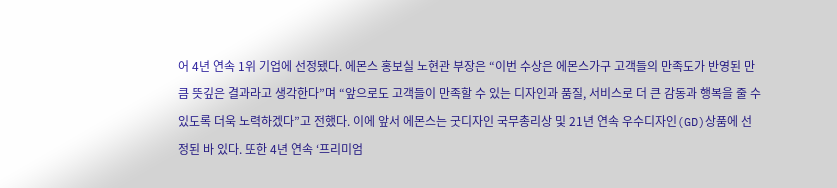어 4년 연속 1위 기업에 선정됐다. 에몬스 홍보실 노현관 부장은 “이번 수상은 에몬스가구 고객들의 만족도가 반영된 만큼 뜻깊은 결과라고 생각한다”며 “앞으로도 고객들이 만족할 수 있는 디자인과 품질, 서비스로 더 큰 감동과 행복을 줄 수 있도록 더욱 노력하겠다”고 전했다. 이에 앞서 에몬스는 굿디자인 국무총리상 및 21년 연속 우수디자인(GD)상품에 선정된 바 있다. 또한 4년 연속 ‘프리미엄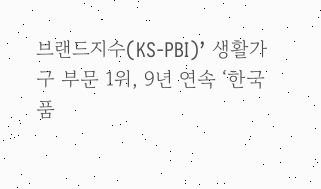브랜드지수(KS-PBI)’ 생활가구 부문 1위, 9년 연속 ‘한국품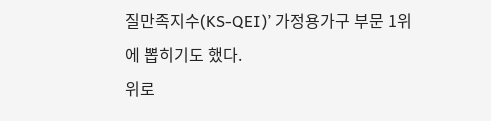질만족지수(KS-QEI)’ 가정용가구 부문 1위에 뽑히기도 했다.
위로